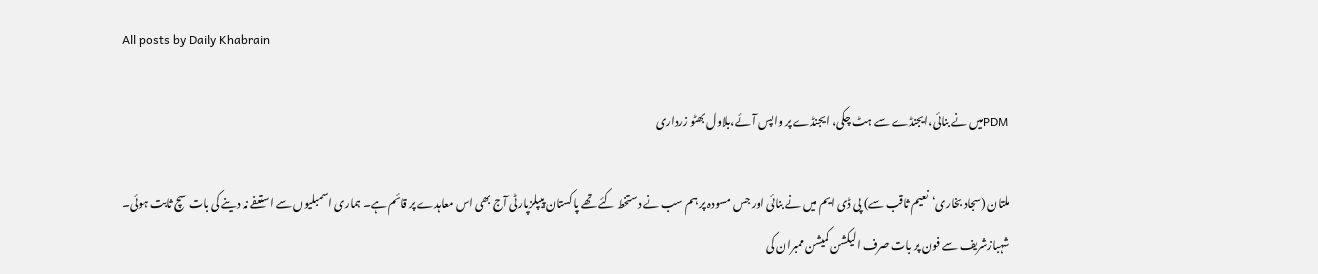All posts by Daily Khabrain

PDMمیں نے بنائی،ایجنڈے سے ہٹ چکی، ایجنڈے پر واپس آئے،بلاول بھٹو زرداری

ملتان (سجاد بخاری‘نعیم ثاقب سے) پی ڈی ایم میں نے بنائی اور جس مسودہ پر ہم سب نے دستخط کئے تھے پاکستان پیپلزپارٹی آج بھی اس معاہدے پر قائم ہے۔ ہماری اسمبلیوں سے استعفے نہ دینے کی بات سچ ثابت ہوئی۔ شہبازشریف سے فون پر بات صرف الیکشن کمیشن ممبران کی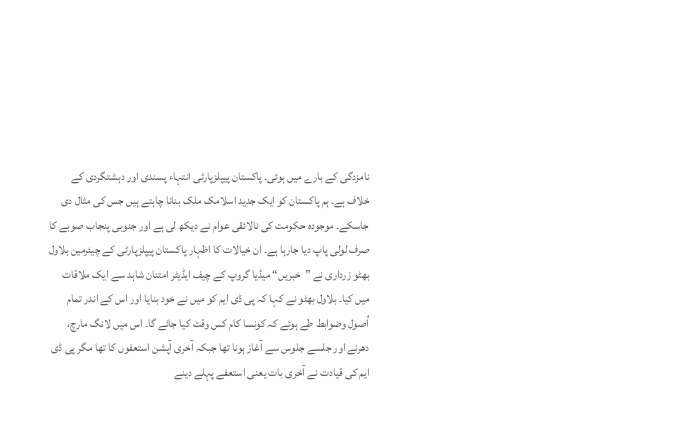نامزدگی کے بارے میں ہوئی۔ پاکستان پیپلزپارٹی انتہاء پسندی اور دہشتگردی کے خلاف ہے۔ ہم پاکستان کو ایک جدید اسلامک ملک بنانا چاہتے ہیں جس کی مثال دی جاسکے۔ موجودہ حکومت کی نالائقی عوام نے دیکھ لی ہے اور جنوبی پنجاب صوبے کا صرف لولی پاپ دیا جارہا ہے۔ ان خیالات کا اظہار پاکستان پیپلزپارٹی کے چیئرمین بلاول بھٹو زرداری نے ”خبریں“ میڈیا گروپ کے چیف ایڈیٹر امتنان شاہد سے ایک ملاقات میں کیا۔ بلاول بھٹو نے کہا کہ پی ڈی ایم کو میں نے خود بنایا اور اس کے اندر تمام اُصول وضوابط طے ہوئے کہ کونسا کام کس وقت کیا جائے گا۔ اس میں لانگ مارچ، دھرنے اور جلسے جلوس سے آغاز ہونا تھا جبکہ آخری آپشن استعفوں کا تھا مگر پی ڈی ایم کی قیادت نے آخری بات یعنی استعفے پہلے دینے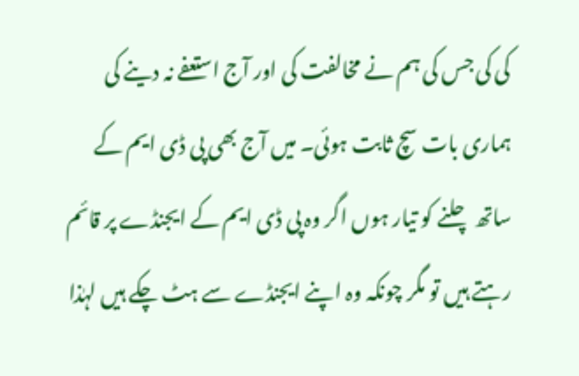کی کی جس کی ہم نے مخالفت کی اور آج استعفے نہ دینے کی ہماری بات سچ ثابت ہوئی۔ میں آج بھی پی ڈی ایم کے ساتھ چلنے کو تیار ہوں اگر وہ پی ڈی ایم کے ایجنڈے پر قائم رہتے ہیں تو مگر چونکہ وہ اپنے ایجنڈے سے ہٹ چکے ہیں لہٰذا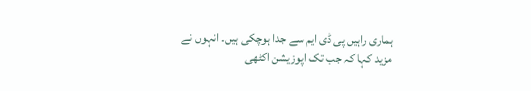ہماری راہیں پی ڈی ایم سے جدا ہوچکی ہیں۔ انہوں نے مزید کہا کہ جب تک اپوزیشن اکٹھی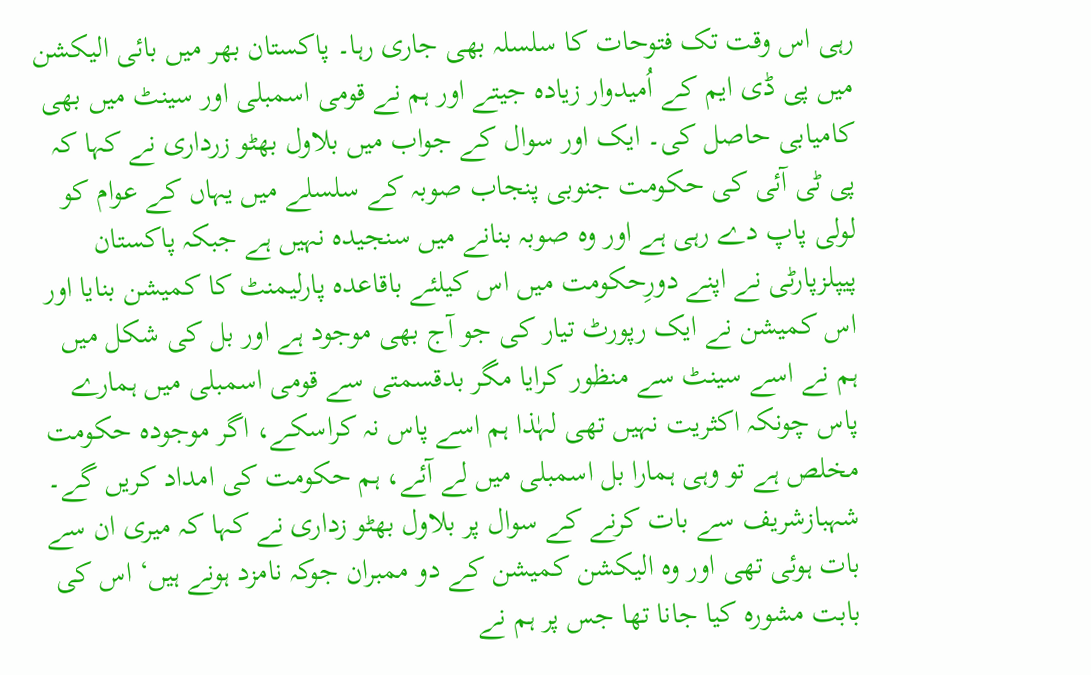رہی اس وقت تک فتوحات کا سلسلہ بھی جاری رہا۔ پاکستان بھر میں بائی الیکشن میں پی ڈی ایم کے اُمیدوار زیادہ جیتے اور ہم نے قومی اسمبلی اور سینٹ میں بھی کامیابی حاصل کی۔ ایک اور سوال کے جواب میں بلاول بھٹو زرداری نے کہا کہ پی ٹی آئی کی حکومت جنوبی پنجاب صوبہ کے سلسلے میں یہاں کے عوام کو لولی پاپ دے رہی ہے اور وہ صوبہ بنانے میں سنجیدہ نہیں ہے جبکہ پاکستان پیپلزپارٹی نے اپنے دورِحکومت میں اس کیلئے باقاعدہ پارلیمنٹ کا کمیشن بنایا اور اس کمیشن نے ایک رپورٹ تیار کی جو آج بھی موجود ہے اور بل کی شکل میں ہم نے اسے سینٹ سے منظور کرایا مگر بدقسمتی سے قومی اسمبلی میں ہمارے پاس چونکہ اکثریت نہیں تھی لہٰذا ہم اسے پاس نہ کراسکے، اگر موجودہ حکومت مخلص ہے تو وہی ہمارا بل اسمبلی میں لے آئے، ہم حکومت کی امداد کریں گے۔ شہبازشریف سے بات کرنے کے سوال پر بلاول بھٹو زداری نے کہا کہ میری ان سے بات ہوئی تھی اور وہ الیکشن کمیشن کے دو ممبران جوکہ نامزد ہونے ہیں‘ اس کی بابت مشورہ کیا جانا تھا جس پر ہم نے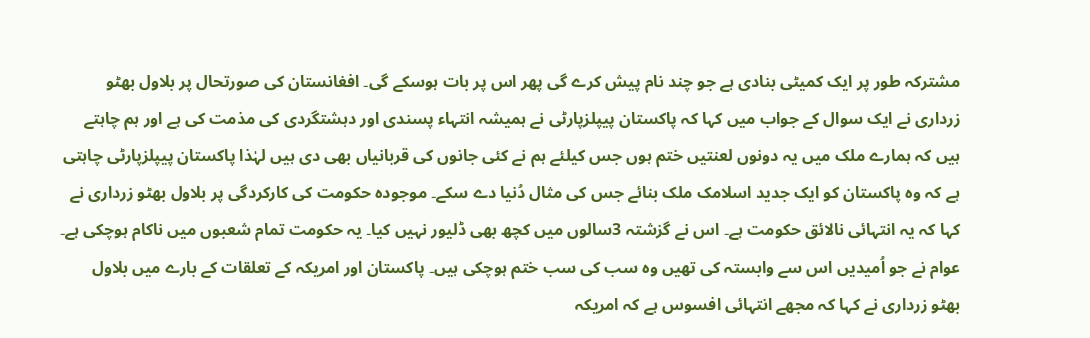مشترکہ طور پر ایک کمیٹی بنادی ہے جو چند نام پیش کرے گی پھر اس پر بات ہوسکے گی۔ افغانستان کی صورتحال پر بلاول بھٹو زرداری نے ایک سوال کے جواب میں کہا کہ پاکستان پیپلزپارٹی نے ہمیشہ انتہاء پسندی اور دہشتگردی کی مذمت کی ہے اور ہم چاہتے ہیں کہ ہمارے ملک میں یہ دونوں لعنتیں ختم ہوں جس کیلئے ہم نے کئی جانوں کی قربانیاں بھی دی ہیں لہٰذا پاکستان پیپلزپارٹی چاہتی ہے کہ وہ پاکستان کو ایک جدید اسلامک ملک بنائے جس کی مثال دُنیا دے سکے۔ موجودہ حکومت کی کارکردگی پر بلاول بھٹو زرداری نے کہا کہ یہ انتہائی نالائق حکومت ہے۔ اس نے گزشتہ 3سالوں میں کچھ بھی ڈلیور نہیں کیا۔ یہ حکومت تمام شعبوں میں ناکام ہوچکی ہے۔ عوام نے جو اُمیدیں اس سے وابستہ کی تھیں وہ سب کی سب ختم ہوچکی ہیں۔ پاکستان اور امریکہ کے تعلقات کے بارے میں بلاول بھٹو زرداری نے کہا کہ مجھے انتہائی افسوس ہے کہ امریکہ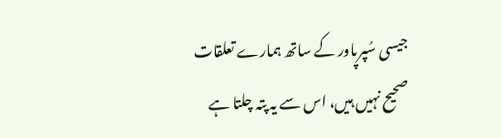جیسی سُپرپاور کے ساتھ ہمارے تعلقات صحیح نہیں ہیں، اس سے یہ پتہ چلتا ہے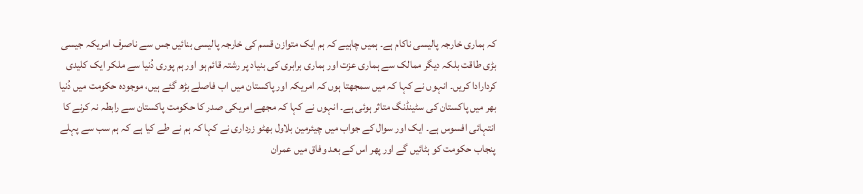کہ ہماری خارجہ پالیسی ناکام ہے۔ ہمیں چاہیے کہ ہم ایک متوازن قسم کی خارجہ پالیسی بنائیں جس سے ناصرف امریکہ جیسی بڑی طاقت بلکہ دیگر ممالک سے ہماری عزت اور ہماری برابری کی بنیاد پر رشتہ قائم ہو اور ہم پوری دُنیا سے ملکر ایک کلیدی کردارادا کریں۔ انہوں نے کہا کہ میں سمجھتا ہوں کہ امریکہ اور پاکستان میں اب فاصلے بڑھ گئے ہیں، موجودہ حکومت میں دُنیا بھر میں پاکستان کی سٹینڈنگ متاثر ہوئی ہے۔ انہوں نے کہا کہ مجھے امریکی صدر کا حکومت پاکستان سے رابطہ نہ کرنے کا انتہائی افسوس ہے۔ ایک اور سوال کے جواب میں چیئرمین بلاول بھٹو زرداری نے کہا کہ ہم نے طے کیا ہے کہ ہم سب سے پہلے پنجاب حکومت کو ہٹائیں گے اور پھر اس کے بعد وفاق میں عمران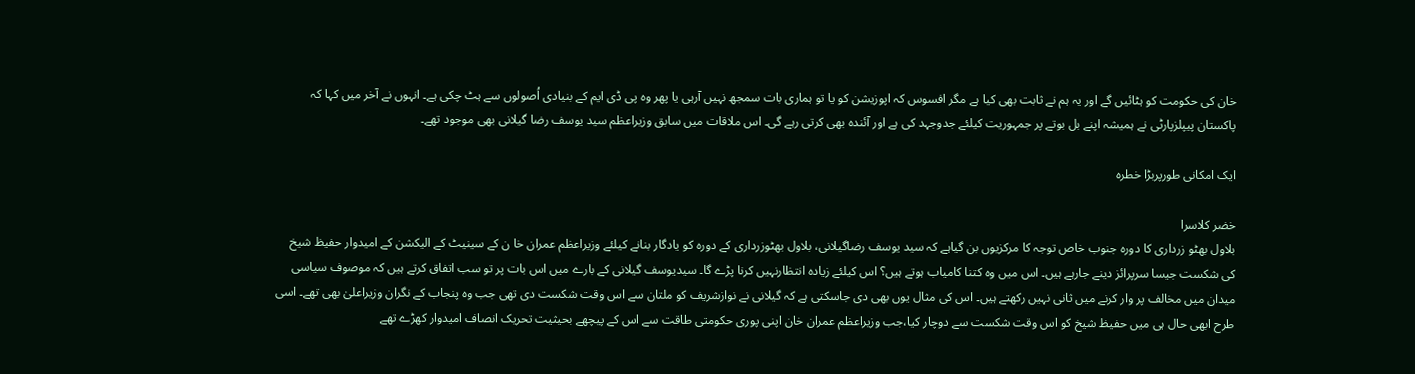خان کی حکومت کو ہٹائیں گے اور یہ ہم نے ثابت بھی کیا ہے مگر افسوس کہ اپوزیشن کو یا تو ہماری بات سمجھ نہیں آرہی یا پھر وہ پی ڈی ایم کے بنیادی اُصولوں سے ہٹ چکی ہے۔ انہوں نے آخر میں کہا کہ پاکستان پیپلزپارٹی نے ہمیشہ اپنے بل بوتے پر جمہوریت کیلئے جدوجہد کی ہے اور آئندہ بھی کرتی رہے گی۔ اس ملاقات میں سابق وزیراعظم سید یوسف رضا گیلانی بھی موجود تھے۔

ایک امکانی طورپربڑا خطرہ

خضر کلاسرا
بلاول بھٹو زرداری کا دورہ جنوب خاص توجہ کا مرکزیوں بن گیاہے کہ سید یوسف رضاگیلانی، بلاول بھٹوزرداری کے دورہ کو یادگار بنانے کیلئے وزیراعظم عمران خا ن کے سینیٹ کے الیکشن کے امیدوار حفیظ شیخ کی شکست جیسا سرپرائز دینے جارہے ہیں۔ اس میں وہ کتنا کامیاب ہوتے ہیں؟ اس کیلئے زیادہ انتظارنہیں کرنا پڑے گا۔ سیدیوسف گیلانی کے بارے میں اس بات پر تو سب اتفاق کرتے ہیں کہ موصوف سیاسی میدان میں مخالف پر وار کرنے میں ثانی نہیں رکھتے ہیں۔ اس کی مثال یوں بھی دی جاسکتی ہے کہ گیلانی نے نوازشریف کو ملتان سے اس وقت شکست دی تھی جب وہ پنجاب کے نگران وزیراعلیٰ بھی تھے۔ اسی طرح ابھی حال ہی میں حفیظ شیخ کو اس وقت شکست سے دوچار کیا،جب وزیراعظم عمران خان اپنی پوری حکومتی طاقت سے اس کے پیچھے بحیثیت تحریک انصاف امیدوار کھڑے تھے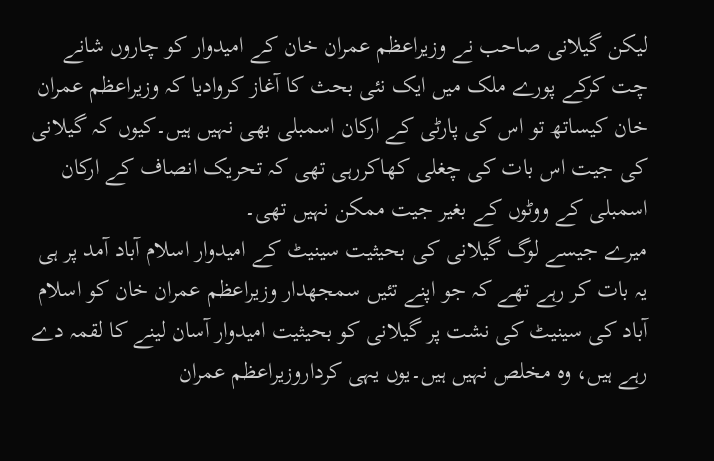لیکن گیلانی صاحب نے وزیراعظم عمران خان کے امیدوار کو چاروں شانے چت کرکے پورے ملک میں ایک نئی بحث کا آغاز کروادیا کہ وزیراعظم عمران خان کیساتھ تو اس کی پارٹی کے ارکان اسمبلی بھی نہیں ہیں۔کیوں کہ گیلانی کی جیت اس بات کی چغلی کھاکررہی تھی کہ تحریک انصاف کے ارکان اسمبلی کے ووٹوں کے بغیر جیت ممکن نہیں تھی۔
میرے جیسے لوگ گیلانی کی بحیثیت سینیٹ کے امیدوار اسلام آباد آمد پر ہی یہ بات کر رہے تھے کہ جو اپنے تئیں سمجھدار وزیراعظم عمران خان کو اسلام آباد کی سینیٹ کی نشت پر گیلانی کو بحیثیت امیدوار آسان لینے کا لقمہ دے رہے ہیں، وہ مخلص نہیں ہیں۔یوں یہی کرداروزیراعظم عمران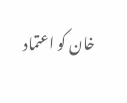خان کو اعتماد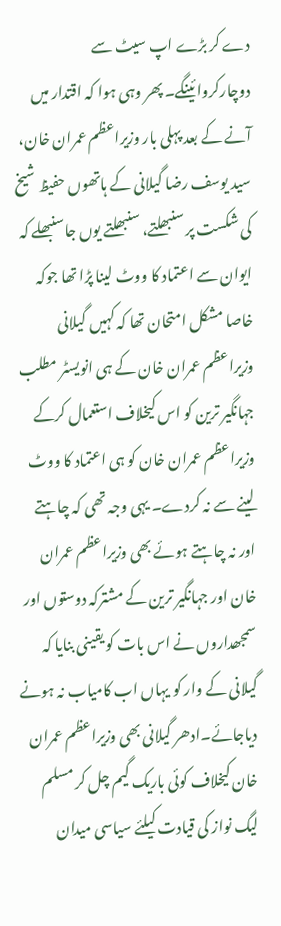دے کر بڑے اپ سیٹ سے دوچارکروائینگے۔ پھر وہی ہوا کہ اقتدار میں آنے کے بعد پہلی بار وزیراعظم عمران خان، سید یوسف رضا گیلانی کے ہاتھوں حفیظ شیخ کی شکست پر سنبھلتے، سنبھلتے یوں جاسنبھلے کہ ایوان سے اعتماد کا ووٹ لینا پڑا تھا جوکہ خاصا مشکل امتحان تھا کہ کہیں گیلانی وزیراعظم عمران خان کے ہی انویسٹر مطلب جہانگیر ترین کو اس کیخلاف استعمال کرکے وزیراعظم عمران خان کو ہی اعتماد کا ووٹ لینے سے نہ کردے۔ یہی وجہ تھی کہ چاہتے اور نہ چاہتے ہوئے بھی وزیراعظم عمران خان اور جہانگیر ترین کے مشترکہ دوستوں اور سمجھداروں نے اس بات کو یقینی بنایا کہ گیلانی کے وار کو یہاں اب کامیاب نہ ہونے دیاجائے۔ادھر گیلانی بھی وزیراعظم عمران خان کیخلاف کوئی باریک گیم چل کر مسلم لیگ نواز کی قیادت کیلئے سیاسی میدان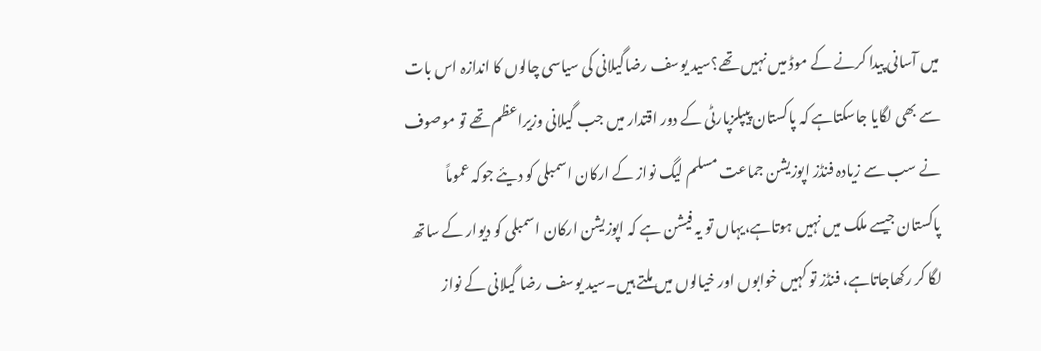میں آسانی پیدا کرنے کے موڈ میں نہیں تھے؟سید یوسف رضاگیلانی کی سیاسی چالوں کا اندازہ اس بات سے بھی لگایا جاسکتاہے کہ پاکستان پیپلزپارٹی کے دور اقتدار میں جب گیلانی وزیراعظم تھے تو موصوف نے سب سے زیادہ فنڈز اپوزیشن جماعت مسلم لیگ نواز کے ارکان اسمبلی کو دیئے جوکہ عموماً پاکستان جیسے ملک میں نہیں ہوتاہے،یہاں تو یہ فیشن ہے کہ اپوزیشن ارکان اسمبلی کو دیوار کے ساتھ لگا کر رکھاجاتاہے، فنڈز تو کہیں خوابوں اور خیالوں میں ملتے ہیں۔سید یوسف رضا گیلانی کے نواز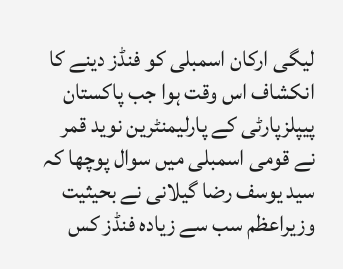لیگی ارکان اسمبلی کو فنڈز دینے کا انکشاف اس وقت ہوا جب پاکستان پیپلزپارٹی کے پارلیمنٹرین نوید قمر نے قومی اسمبلی میں سوال پوچھا کہ سید یوسف رضا گیلانی نے بحیثیت وزیراعظم سب سے زیادہ فنڈز کس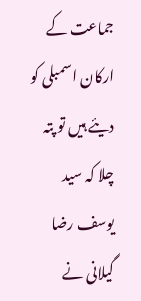جماعت کے ارکان اسمبلی کو دیئے ہیں تو پتہ چلا کہ سید یوسف رضا گیلانی نے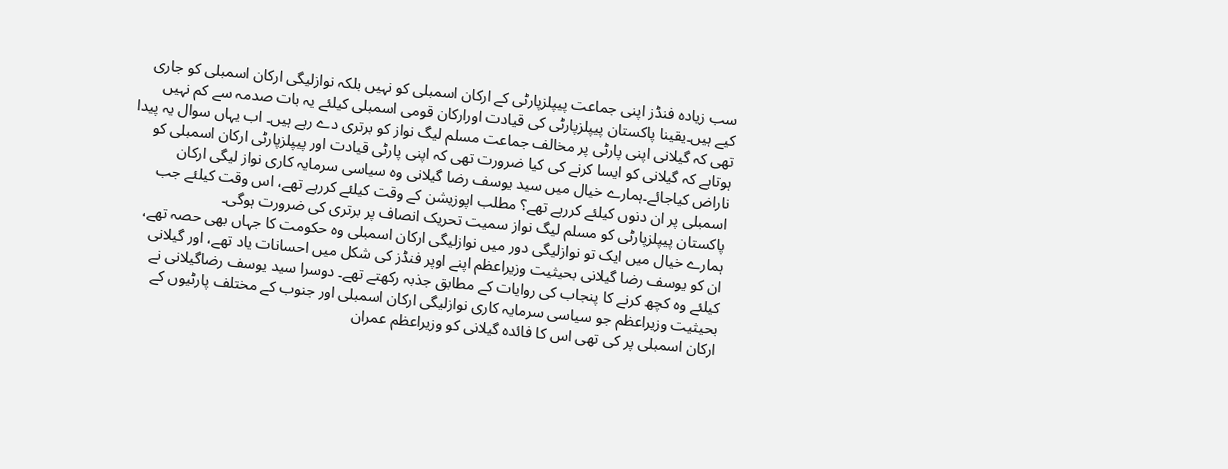سب زیادہ فنڈز اپنی جماعت پیپلزپارٹی کے ارکان اسمبلی کو نہیں بلکہ نوازلیگی ارکان اسمبلی کو جاری کیے ہیں۔یقینا پاکستان پیپلزپارٹی کی قیادت اورارکان قومی اسمبلی کیلئے یہ بات صدمہ سے کم نہیں تھی کہ گیلانی اپنی پارٹی پر مخالف جماعت مسلم لیگ نواز کو برتری دے رہے ہیں۔ اب یہاں سوال یہ پیدا ہوتاہے کہ گیلانی کو ایسا کرنے کی کیا ضرورت تھی کہ اپنی پارٹی قیادت اور پیپلزپارٹی ارکان اسمبلی کو ناراض کیاجائے۔ہمارے خیال میں سید یوسف رضا گیلانی وہ سیاسی سرمایہ کاری نواز لیگی ارکان اسمبلی پر ان دنوں کیلئے کررہے تھے؟ مطلب اپوزیشن کے وقت کیلئے کررہے تھے، اس وقت کیلئے جب پاکستان پیپلزپارٹی کو مسلم لیگ نواز سمیت تحریک انصاف پر برتری کی ضرورت ہوگی۔
ہمارے خیال میں ایک تو نوازلیگی دور میں نوازلیگی ارکان اسمبلی وہ حکومت کا جہاں بھی حصہ تھے، ان کو یوسف رضا گیلانی بحیثیت وزیراعظم اپنے اوپر فنڈز کی شکل میں احسانات یاد تھے، اور گیلانی کیلئے وہ کچھ کرنے کا پنجاب کی روایات کے مطابق جذبہ رکھتے تھے۔ دوسرا سید یوسف رضاگیلانی نے بحیثیت وزیراعظم جو سیاسی سرمایہ کاری نوازلیگی ارکان اسمبلی اور جنوب کے مختلف پارٹیوں کے ارکان اسمبلی پر کی تھی اس کا فائدہ گیلانی کو وزیراعظم عمران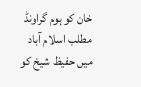خان کو ہوم گراونڈ مطلب اسلام آباد میں حفیظ شیخ کو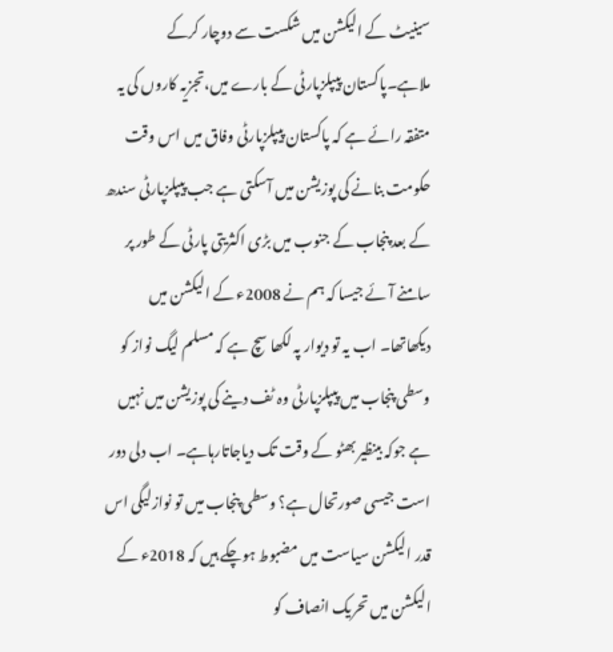سینیٹ کے الیکشن میں شکست سے دوچار کرکے ملاہے۔پاکستان پیپلزپارٹی کے بارے میں،تجزیہ کاروں کی یہ متفقہ رائے ہے کہ پاکستان پیپلزپارٹی وفاق میں اس وقت حکومت بنانے کی پوزیشن میں آسکتی ہے جب پیپلزپارٹی سندھ کے بعد پنجاب کے جنوب میں بڑی اکثریتی پارٹی کے طور پر سامنے آئے جیسا کہ ہم نے 2008ء کے الیکشن میں دیکھاتھا۔ اب یہ تو دیوار پہ لکھا سچ ہے کہ مسلم لیگ نواز کو وسطی پنجاب میں پیپلزپارٹی وہ ٹف دینے کی پوزیشن میں نہیں ہے جوکہ بینظیر بھٹو کے وقت تک دیاجاتارہاہے۔ اب دلی دور است جیسی صورتحال ہے؟ وسطی پنجاب میں تو نوازلیگی اس قدر الیکشن سیاست میں مضبوط ہوچکے ہیں کہ 2018ء کے الیکشن میں تحریک انصاف کو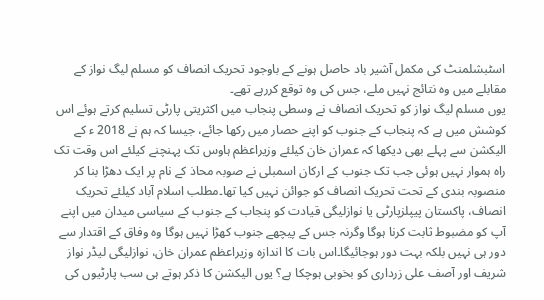اسٹبشلمنٹ کی مکمل آشیر باد حاصل ہونے کے باوجود تحریک انصاف کو مسلم لیگ نواز کے مقابلے میں وہ نتائج نہیں ملے، جس کی وہ توقع کررہے تھے۔
یوں مسلم لیگ نواز کو تحریک انصاف نے وسطی پنجاب میں اکثریتی پارٹی تسلیم کرتے ہوئے اس کوشش میں ہے کہ پنجاب کے جنوب کو اپنے حصار میں رکھا جائے، جیسا کہ ہم نے 2018 ء کے الیکشن سے پہلے بھی دیکھا کہ عمران خان کیلئے وزیراعظم ہاوس تک پہنچنے کیلئے اس وقت تک راہ ہموار نہیں ہوئی جب تک جنوب کے ارکان اسمبلی نے صوبہ محاذ کے نام پر ایک دھڑا بنا کر منصوبہ بندی کے تحت تحریک انصاف کو جوائن نہیں کیا تھا۔مطلب اسلام آباد کیلئے تحریک انصاف، پاکستان پیپلزپارٹی یا نوازلیگی قیادت کو پنجاب کے جنوب کے سیاسی میدان میں اپنے آپ کو مضبوط ثابت کرنا ہوگا وگرنہ جس کے پیچھے جنوب کھڑا نہیں ہوگا وہ وفاق کے اقتدار سے دور ہی نہیں بلکہ بہت دور ہوجائیگا۔اس بات کا اندازہ وزیراعظم عمران خان، نوازلیگی لیڈر نواز شریف اور آصف علی زرداری کو بخوبی ہوچکا ہے؟ یوں الیکشن کا ذکر ہوتے ہی سب پارٹیوں کی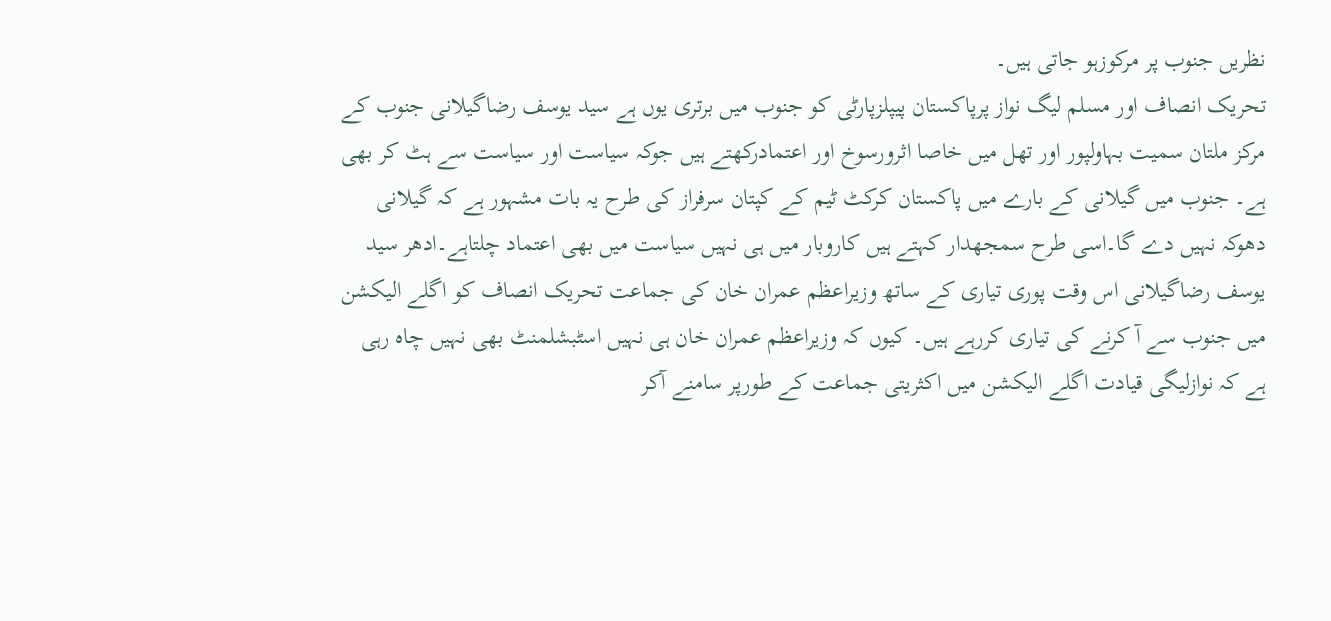نظریں جنوب پر مرکوزہو جاتی ہیں۔
تحریک انصاف اور مسلم لیگ نواز پرپاکستان پیپلزپارٹی کو جنوب میں برتری یوں ہے سید یوسف رضاگیلانی جنوب کے مرکز ملتان سمیت بہاولپور اور تھل میں خاصا اثرورسوخ اور اعتمادرکھتے ہیں جوکہ سیاست اور سیاست سے ہٹ کر بھی ہے۔ جنوب میں گیلانی کے بارے میں پاکستان کرکٹ ٹیم کے کپتان سرفراز کی طرح یہ بات مشہور ہے کہ گیلانی دھوکہ نہیں دے گا۔اسی طرح سمجھدار کہتے ہیں کاروبار میں ہی نہیں سیاست میں بھی اعتماد چلتاہے۔ادھر سید یوسف رضاگیلانی اس وقت پوری تیاری کے ساتھ وزیراعظم عمران خان کی جماعت تحریک انصاف کو اگلے الیکشن میں جنوب سے آ کرنے کی تیاری کررہے ہیں۔ کیوں کہ وزیراعظم عمران خان ہی نہیں اسٹبشلمنٹ بھی نہیں چاہ رہی ہے کہ نوازلیگی قیادت اگلے الیکشن میں اکثریتی جماعت کے طورپر سامنے آکر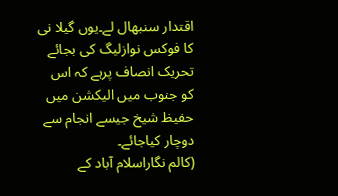اقتدار سنبھال لے۔یوں گیلا نی کا فوکس نوازلیگ کی بجائے تحریک انصاف پرہے کہ اس کو جنوب میں الیکشن میں حفیظ شیخ جیسے انجام سے دوچار کیاجائے۔
(کالم نگاراسلام آباد کے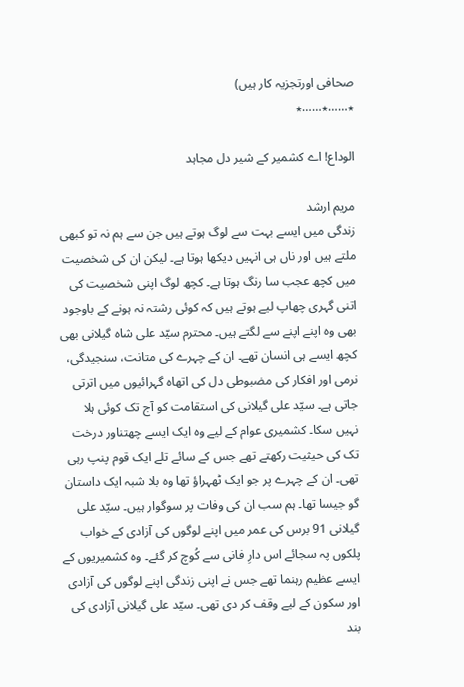صحافی اورتجزیہ کار ہیں)
٭……٭……٭

الوداع! اے کشمیر کے شیر دل مجاہد

مریم ارشد
زندگی میں ایسے بہت سے لوگ ہوتے ہیں جن سے ہم نہ تو کبھی ملتے ہیں اور ناں ہی انہیں دیکھا ہوتا ہے۔ لیکن ان کی شخصیت میں کچھ عجب سا رنگ ہوتا ہے۔ کچھ لوگ اپنی شخصیت کی اتنی گہری چھاپ لیے ہوتے ہیں کہ کوئی رشتہ نہ ہونے کے باوجود بھی وہ اپنے اپنے سے لگتے ہیں۔ محترم سیّد علی شاہ گیلانی بھی کچھ ایسے ہی انسان تھے۔ ان کے چہرے کی متانت، سنجیدگی، نرمی اور افکار کی مضبوطی دل کی اتھاہ گہرائیوں میں اترتی جاتی ہے۔ سیّد علی گیلانی کی استقامت کو آج تک کوئی ہلا نہیں سکا۔ کشمیری عوام کے لیے وہ ایک ایسے چھتناور درخت تک کی حیثیت رکھتے تھے جس کے سائے تلے ایک قوم پنپ رہی تھی۔ ان کے چہرے پر جو ایک ٹھہراؤ تھا وہ بلا شبہ ایک داستان گو جیسا تھا۔ ہم سب ان کی وفات پر سوگوار ہیں۔ سیّد علی گیلانی 91 برس کی عمر میں اپنے لوگوں کی آزادی کے خواب پلکوں پہ سجائے اس دارِ فانی سے کُوچ کر گئے۔ وہ کشمیریوں کے ایسے عظیم رہنما تھے جس نے اپنی زندگی اپنے لوگوں کی آزادی اور سکون کے لیے وقف کر دی تھی۔ سیّد علی گیلانی آزادی کی بند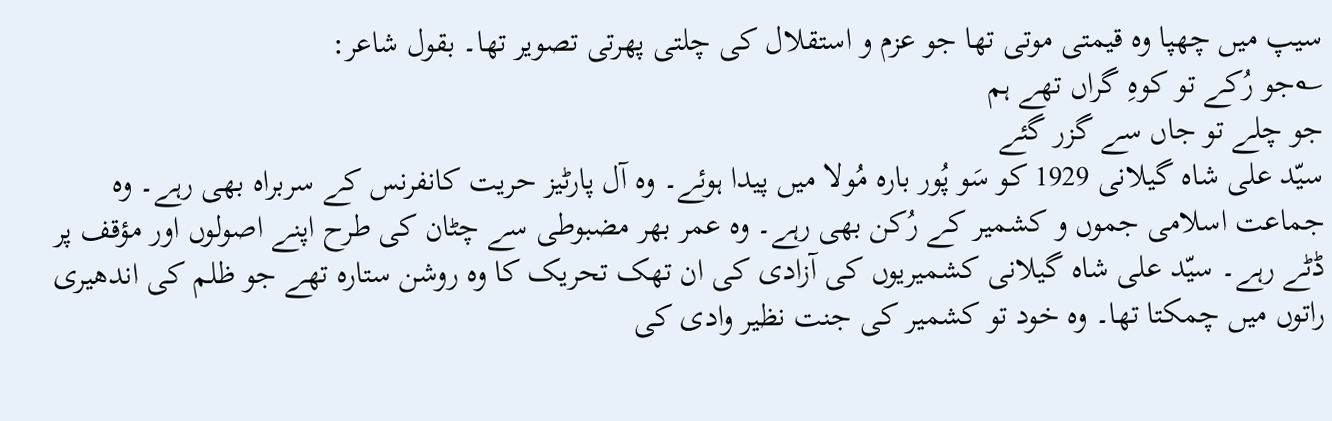سیپ میں چھپا وہ قیمتی موتی تھا جو عزم و استقلال کی چلتی پھرتی تصویر تھا۔ بقول شاعر:
؎جو رُکے تو کوہِ گراں تھے ہم
جو چلے تو جاں سے گزر گئے
سیّد علی شاہ گیلانی 1929 کو سَو پُور بارہ مُولا میں پیدا ہوئے۔ وہ آل پارٹیز حریت کانفرنس کے سربراہ بھی رہے۔ وہ جماعت اسلامی جموں و کشمیر کے رُکن بھی رہے۔ وہ عمر بھر مضبوطی سے چٹان کی طرح اپنے اصولوں اور مؤقف پر ڈٹے رہے۔ سیّد علی شاہ گیلانی کشمیریوں کی آزادی کی ان تھک تحریک کا وہ روشن ستارہ تھے جو ظلم کی اندھیری راتوں میں چمکتا تھا۔ وہ خود تو کشمیر کی جنت نظیر وادی کی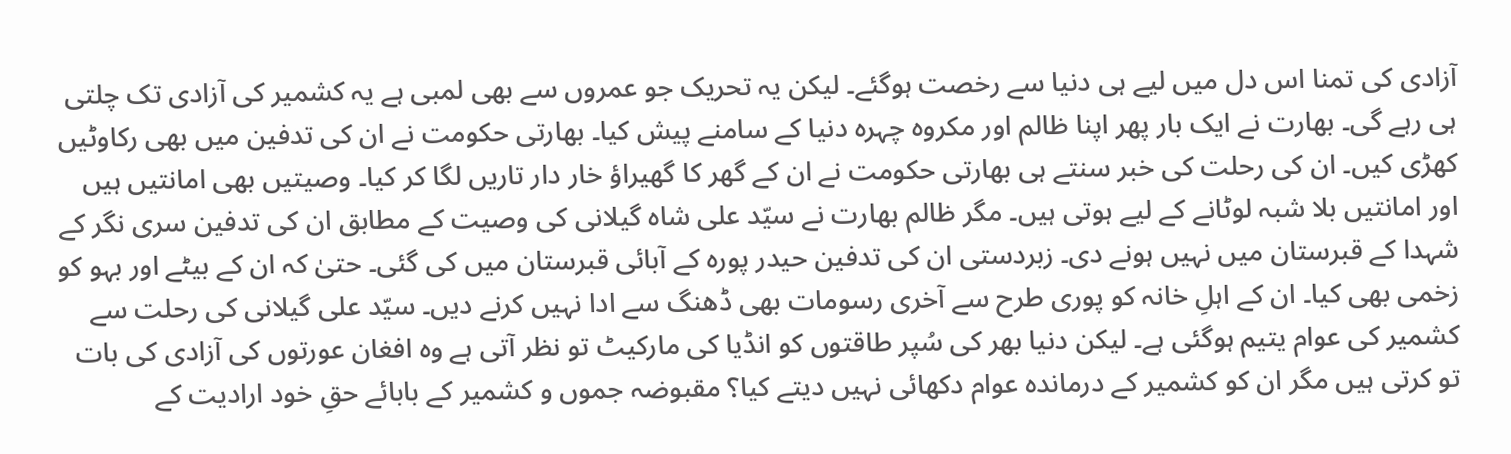آزادی کی تمنا اس دل میں لیے ہی دنیا سے رخصت ہوگئے۔ لیکن یہ تحریک جو عمروں سے بھی لمبی ہے یہ کشمیر کی آزادی تک چلتی ہی رہے گی۔ بھارت نے ایک بار پھر اپنا ظالم اور مکروہ چہرہ دنیا کے سامنے پیش کیا۔ بھارتی حکومت نے ان کی تدفین میں بھی رکاوٹیں کھڑی کیں۔ ان کی رحلت کی خبر سنتے ہی بھارتی حکومت نے ان کے گھر کا گھیراؤ خار دار تاریں لگا کر کیا۔ وصیتیں بھی امانتیں ہیں اور امانتیں بلا شبہ لوٹانے کے لیے ہوتی ہیں۔ مگر ظالم بھارت نے سیّد علی شاہ گیلانی کی وصیت کے مطابق ان کی تدفین سری نگر کے شہدا کے قبرستان میں نہیں ہونے دی۔ زبردستی ان کی تدفین حیدر پورہ کے آبائی قبرستان میں کی گئی۔ حتیٰ کہ ان کے بیٹے اور بہو کو زخمی بھی کیا۔ ان کے اہلِ خانہ کو پوری طرح سے آخری رسومات بھی ڈھنگ سے ادا نہیں کرنے دیں۔ سیّد علی گیلانی کی رحلت سے کشمیر کی عوام یتیم ہوگئی ہے۔ لیکن دنیا بھر کی سُپر طاقتوں کو انڈیا کی مارکیٹ تو نظر آتی ہے وہ افغان عورتوں کی آزادی کی بات تو کرتی ہیں مگر ان کو کشمیر کے درماندہ عوام دکھائی نہیں دیتے کیا؟ مقبوضہ جموں و کشمیر کے بابائے حقِ خود ارادیت کے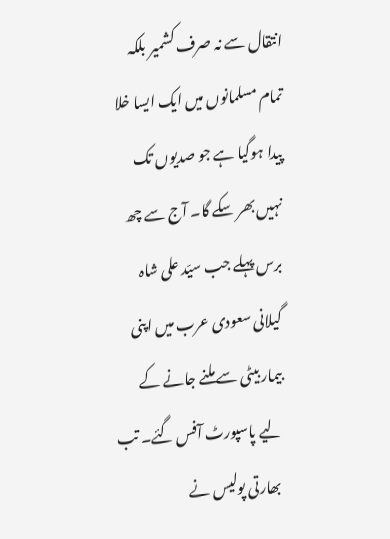انتقال سے نہ صرف کشمیر بلکہ تمام مسلمانوں میں ایک ایسا خلا پیدا ہوگیا ہے جو صدیوں تک نہیں بھر سکے گا۔ آج سے چھ برس پہلے جب سیّد علی شاہ گیلانی سعودی عرب میں اپنی بیمار بیٹی سے ملنے جانے کے لیے پاسپورٹ آفس گئے۔ تب بھارتی پولیس نے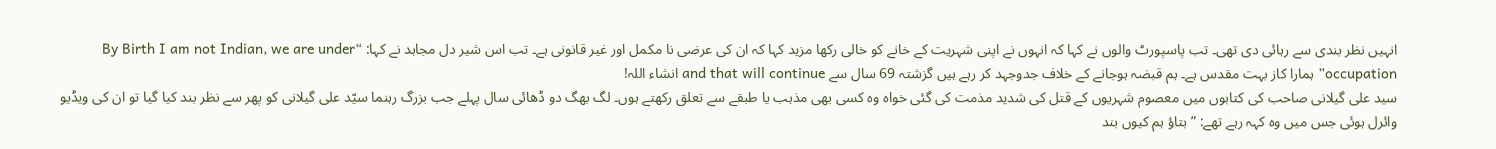انہیں نظر بندی سے رہائی دی تھی۔ تب پاسپورٹ والوں نے کہا کہ انہوں نے اپنی شہریت کے خانے کو خالی رکھا مزید کہا کہ ان کی عرضی نا مکمل اور غیر قانونی ہے۔ تب اس شیر دل مجاہد نے کہا: “By Birth I am not Indian, we are under occupation” ہمارا کاز بہت مقدس ہے۔ ہم قبضہ ہوجانے کے خلاف جدوجہد کر رہے ہیں گزشتہ 69 سال سے and that will continue انشاء اللہ!
سید علی گیلانی صاحب کی کتابوں میں معصوم شہریوں کے قتل کی شدید مذمت کی گئی خواہ وہ کسی بھی مذہب یا طبقے سے تعلق رکھتے ہوں۔ لگ بھگ دو ڈھائی سال پہلے جب بزرگ رہنما سیّد علی گیلانی کو پھر سے نظر بند کیا گیا تو ان کی ویڈیو وائرل ہوئی جس میں وہ کہہ رہے تھے: ”بتاؤ ہم کیوں بند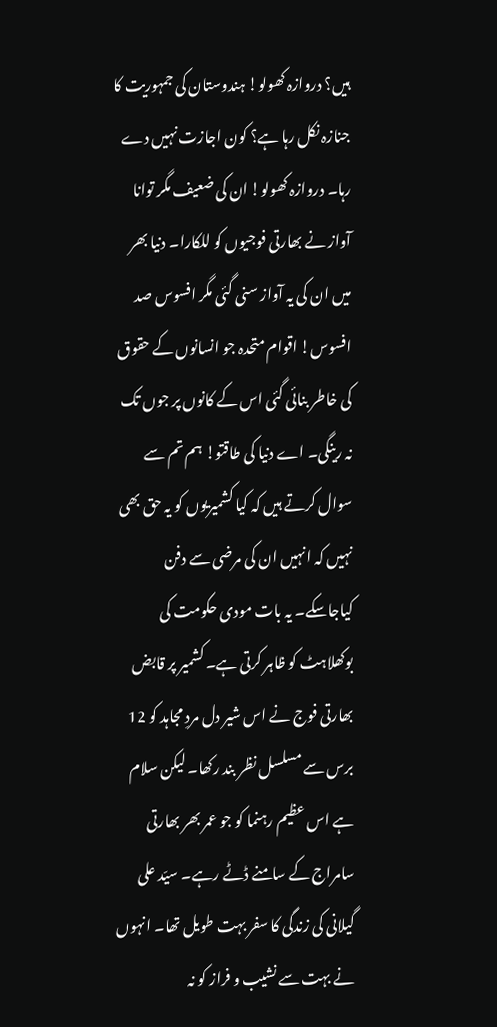ہیں؟ دروازہ کھولو! ہندوستان کی جمہوریت کا جنازہ نکل رہا ہے؟ کون اجازت نہیں دے رہا۔ دروازہ کھولو! ان کی ضعیف مگر توانا آواز نے بھارتی فوجیوں کو للکارا۔ دنیا بھر میں ان کی یہ آواز سنی گئی مگر افسوس صد افسوس! اقوام متحدہ جو انسانوں کے حقوق کی خاطر بنائی گئی اس کے کانوں پر جوں تک نہ رینگی۔ اے دنیا کی طاقتو! ہم تم سے سوال کرتے ہیں کہ کیا کشمیریوں کو یہ حق بھی نہیں کہ انہیں ان کی مرضی سے دفن کیاجاسکے۔ یہ بات مودی حکومت کی بوکھلاہٹ کو ظاہر کرتی ہے۔ کشمیر پر قابض بھارتی فوج نے اس شیر دل مردِ مجاہد کو 12 برس سے مسلسل نظر بند رکھا۔ لیکن سلام ہے اس عظیم رہنما کو جو عمر بھر بھارتی سامراج کے سامنے ڈٹے رہے۔ سیّد علی گیلانی کی زندگی کا سفر بہت طویل تھا۔ انہوں نے بہت سے نشیب و فراز کو نہ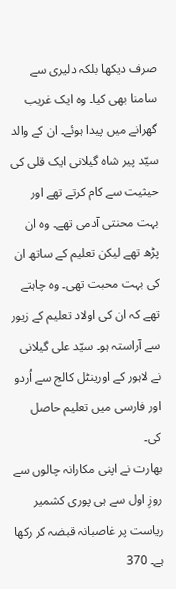صرف دیکھا بلکہ دلیری سے سامنا بھی کیا۔ وہ ایک غریب گھرانے میں پیدا ہوئے۔ ان کے والد سیّد پیر شاہ گیلانی ایک قلی کی حیثیت سے کام کرتے تھے اور بہت محنتی آدمی تھے۔ وہ ان پڑھ تھے لیکن تعلیم کے ساتھ ان کی بہت محبت تھی۔ وہ چاہتے تھے کہ ان کی اولاد تعلیم کے زیور سے آراستہ ہو۔ سیّد علی گیلانی نے لاہور کے اورینٹل کالج سے اُردو اور فارسی میں تعلیم حاصل کی۔
بھارت نے اپنی مکارانہ چالوں سے روزِ اول سے ہی پوری کشمیر ریاست پر غاصبانہ قبضہ کر رکھا ہے۔ 370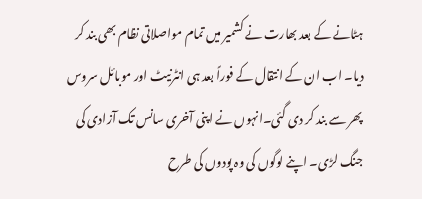ہٹانے کے بعد بھارت نے کشمیر میں تمام مواصلاتی نظام بھی بند کر دیا۔ اب ان کے انتقال کے فوراً بعد ہی انٹرنیٹ اور موبائل سروس پھر سے بند کر دی گئی۔انہوں نے اپنی آخری سانس تک آزادی کی جنگ لڑی۔ اپنے لوگوں کی وہ پودوں کی طرح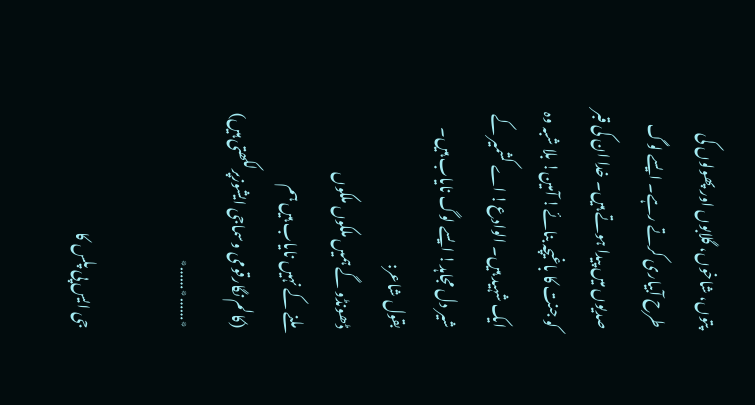پتوں، شاخوں، گلابوں اور پھولوں کی طرح آبیاری کرتے رہے۔ ایسے لوگ صدیوں میں پیدا ہوتے ہیں۔ خدا ان کی قبر کو جنت کا باغیچہ بنائے! آمین! بلا شبہ وہ ایک شہید ہیں۔ الوادع! اے کشمیر کے شیر دل مجاہد! ایسے لوگ نایاب ہیں۔ بقول شاعر:
ڈھونڈو گے ہمیں ملکوں ملکوں
ملنے کے نہیں نایاب ہیں ہم
(کالم نگارقومی وسماجی ایشوزپرلکھتی ہیں)
٭……٭……٭

جی ایس پی پلس کا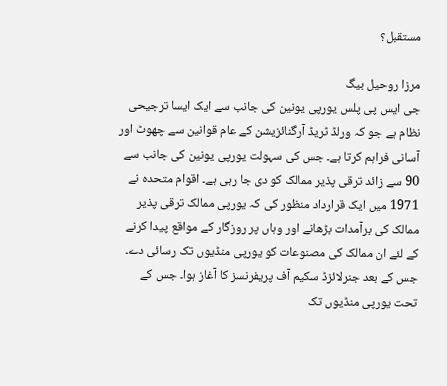مستقبل؟

مرزا روحیل بیگ
جی ایس پی پلس یورپی یونین کی جانب سے ایک ایسا ترجیحی نظام ہے جو کہ ورلڈ ٹریڈ آرگنائزیشن کے عام قوانین سے چھوٹ اور آسانی فراہم کرتا ہے۔ جس کی سہولت یورپی یونین کی جانب سے 90 سے زائد ترقی پذیر ممالک کو دی جا رہی ہے۔ اقوام متحدہ نے 1971 میں ایک قرارداد منظور کی کہ یورپی ممالک ترقی پذیر ممالک کی برآمدات بڑھانے اور وہاں پر روزگار کے مواقع پیدا کرنے کے لئے ان ممالک کی مصنوعات کو یورپی منڈیوں تک رسائی دے۔ جس کے بعد جنرلائزڈ سکیم آف پریفرنسز کا آغاز ہوا۔ جس کے تحت یورپی منڈیوں تک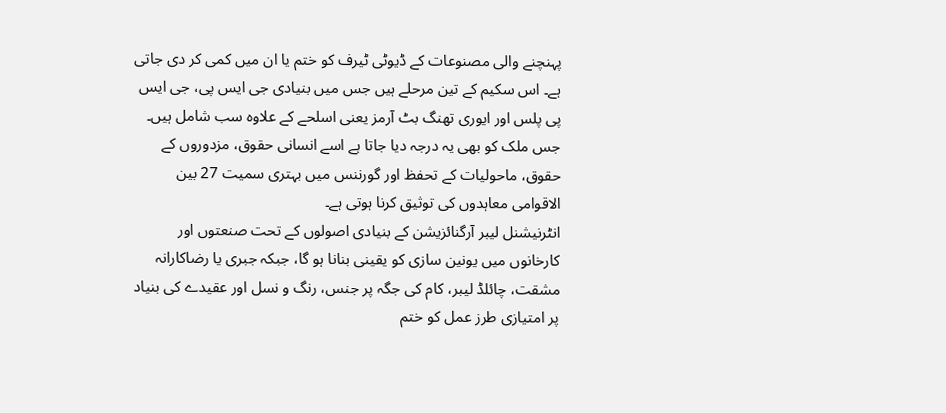پہنچنے والی مصنوعات کے ڈیوٹی ٹیرف کو ختم یا ان میں کمی کر دی جاتی ہے۔ اس سکیم کے تین مرحلے ہیں جس میں بنیادی جی ایس پی، جی ایس پی پلس اور ایوری تھنگ بٹ آرمز یعنی اسلحے کے علاوہ سب شامل ہیں۔ جس ملک کو بھی یہ درجہ دیا جاتا ہے اسے انسانی حقوق، مزدوروں کے حقوق، ماحولیات کے تحفظ اور گورننس میں بہتری سمیت 27 بین الاقوامی معاہدوں کی توثیق کرنا ہوتی ہے۔
انٹرنیشنل لیبر آرگنائزیشن کے بنیادی اصولوں کے تحت صنعتوں اور کارخانوں میں یونین سازی کو یقینی بنانا ہو گا، جبکہ جبری یا رضاکارانہ مشقت، چائلڈ لیبر، کام کی جگہ پر جنس، رنگ و نسل اور عقیدے کی بنیاد پر امتیازی طرز عمل کو ختم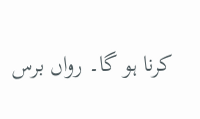کرنا ہو گا۔ رواں برس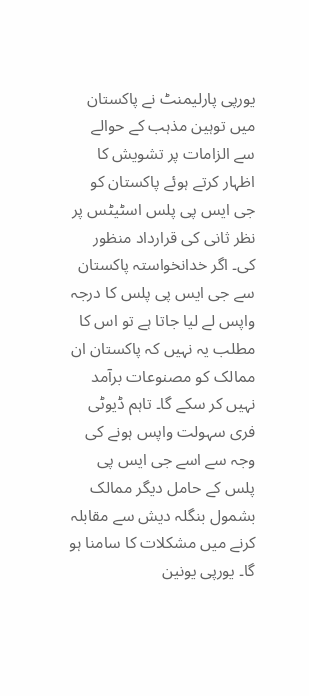یورپی پارلیمنٹ نے پاکستان میں توہین مذہب کے حوالے سے الزامات پر تشویش کا اظہار کرتے ہوئے پاکستان کو جی ایس پی پلس اسٹیٹس پر نظر ثانی کی قرارداد منظور کی۔ اگر خدانخواستہ پاکستان سے جی ایس پی پلس کا درجہ واپس لے لیا جاتا ہے تو اس کا مطلب یہ نہیں کہ پاکستان ان ممالک کو مصنوعات برآمد نہیں کر سکے گا۔ تاہم ڈیوٹی فری سہولت واپس ہونے کی وجہ سے اسے جی ایس پی پلس کے حامل دیگر ممالک بشمول بنگلہ دیش سے مقابلہ کرنے میں مشکلات کا سامنا ہو گا۔ یورپی یونین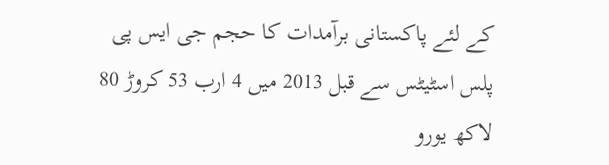کے لئے پاکستانی برآمدات کا حجم جی ایس پی پلس اسٹیٹس سے قبل 2013 میں 4 ارب 53 کروڑ 80 لاکھ یورو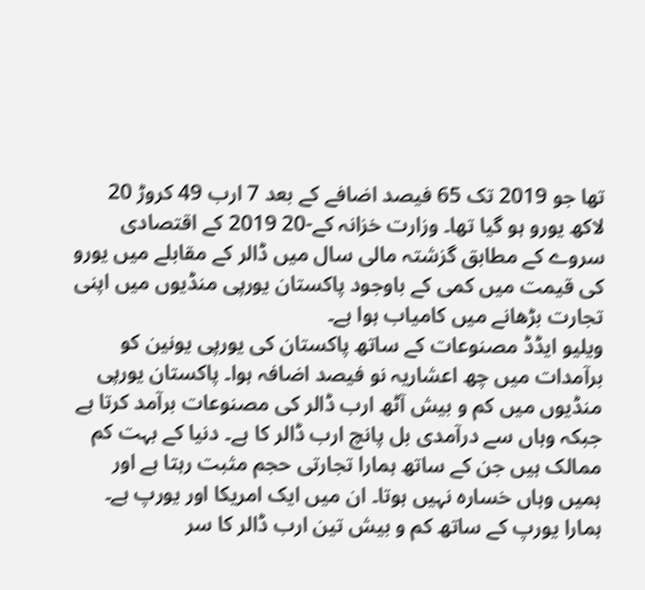تھا جو 2019 تک 65 فیصد اضافے کے بعد 7 ارب 49 کروڑ 20 لاکھ یورو ہو گیا تھا۔ وزارت خزانہ کے-20 2019 کے اقتصادی سروے کے مطابق گزشتہ مالی سال میں ڈالر کے مقابلے میں یورو کی قیمت میں کمی کے باوجود پاکستان یورپی منڈیوں میں اپنی تجارت بڑھانے میں کامیاب ہوا ہے۔
ویلیو ایڈڈ مصنوعات کے ساتھ پاکستان کی یورپی یونین کو برآمدات میں چھ اعشاریہ نو فیصد اضافہ ہوا۔ پاکستان یورپی منڈیوں میں کم و بیش آٹھ ارب ڈالر کی مصنوعات برآمد کرتا ہے جبکہ وہاں سے درآمدی بل پانچ ارب ڈالر کا ہے۔ دنیا کے بہت کم ممالک ہیں جن کے ساتھ ہمارا تجارتی حجم مثبت رہتا ہے اور ہمیں وہاں خسارہ نہیں ہوتا۔ ان میں ایک امریکا اور یورپ ہے۔ ہمارا یورپ کے ساتھ کم و بیش تین ارب ڈالر کا سر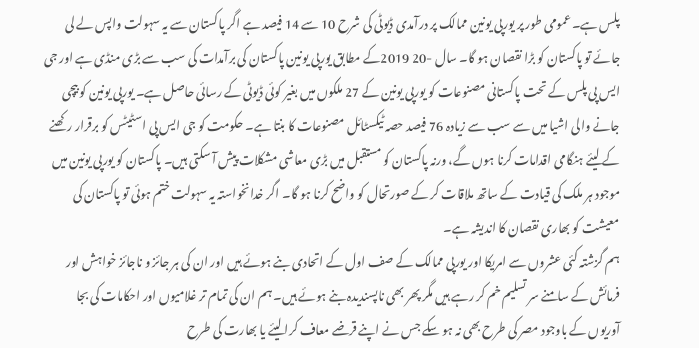پلس ہے۔ عمومی طور پر یورپی یونین ممالک پر درآمدی ڈیوٹی کی شرح 10 سے 14 فیصد ہے اگر پاکستان سے یہ سہولت واپس لے لی جائے تو پاکستان کو بڑا نقصان ہو گا۔ سال -20 2019کے مطابق یورپی یونین پاکستان کی برآمدات کی سب سے بڑی منڈی ہے اور جی ایس پی پلس کے تحت پاکستانی مصنوعات کو یورپی یونین کے 27 ملکوں میں بغیر کوئی ڈیوٹی کے رسائی حاصل ہے۔ یورپی یونین کو بیچی جانے والی اشیا میں سے سب سے زیادہ 76 فیصد حصہ ٹیکسٹائل مصنوعات کا بنتا ہے۔ حکومت کو جی ایس پی اسٹیٹس کو برقرار رکھنے کے لیئے ہنگامی اقدامات کرنا ہوں گے، ورنہ پاکستان کو مستقبل میں بڑی معاشی مشکلات پیش آ سکتی ہیں۔ پاکستان کو یورپی یونین میں موجود ہر ملک کی قیادت کے ساتھ ملاقات کر کے صورتحال کو واضح کرنا ہو گا۔ اگر خدانخواستہ یہ سہولت ختم ہوئی تو پاکستان کی معیشت کو بھاری نقصان کا اندیشہ ہے۔
ہم گزشتہ کئی عشروں سے امریکا اور یورپی ممالک کے صف اول کے اتحادی بنے ہوئے ہیں اور ان کی ہر جائز و ناجائز خواہش اور فرمائش کے سامنے سر تسلیم خم کر رہے ہیں مگر پھر بھی ناپسندیدہ بنے ہوئے ہیں۔ ہم ان کی تمام تر غلامیوں اور احکامات کی بجا آوریوں کے باوجود مصر کی طرح بھی نہ ہو سکے جس نے اپنے قرضے معاف کرا لیئے یا بھارت کی طرح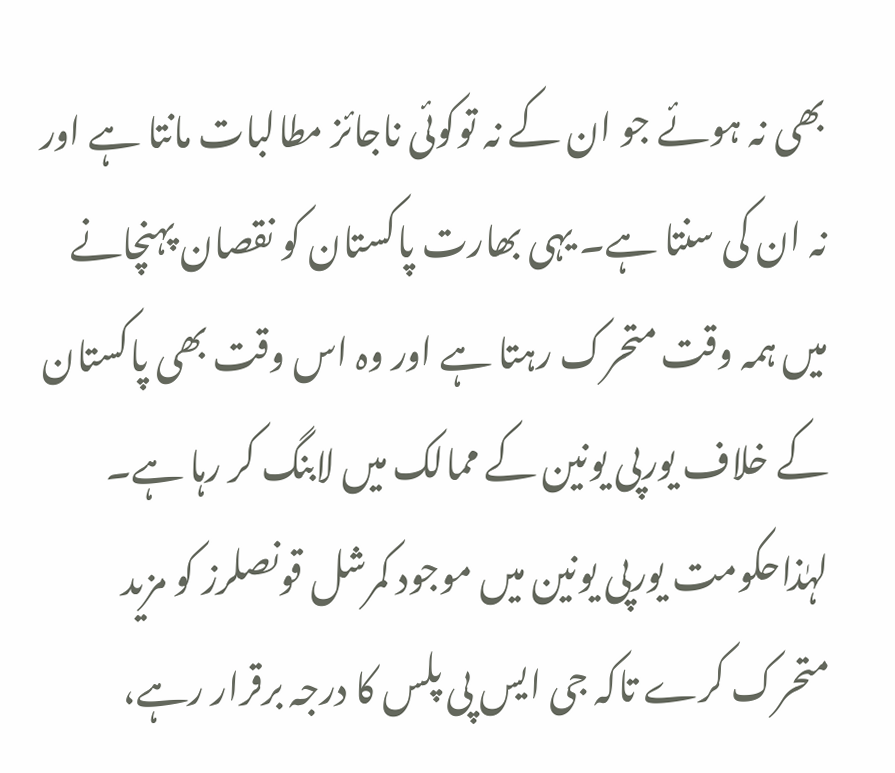بھی نہ ہوئے جو ان کے نہ توکوئی ناجائز مطالبات مانتا ہے اور نہ ان کی سنتا ہے۔ یہی بھارت پاکستان کو نقصان پہنچانے میں ہمہ وقت متحرک رہتا ہے اور وہ اس وقت بھی پاکستان کے خلاف یورپی یونین کے ممالک میں لابنگ کر رہا ہے۔ لہٰذاحکومت یورپی یونین میں موجود کمرشل قونصلرز کو مزید متحرک کرے تاکہ جی ایس پی پلس کا درجہ برقرار رہے،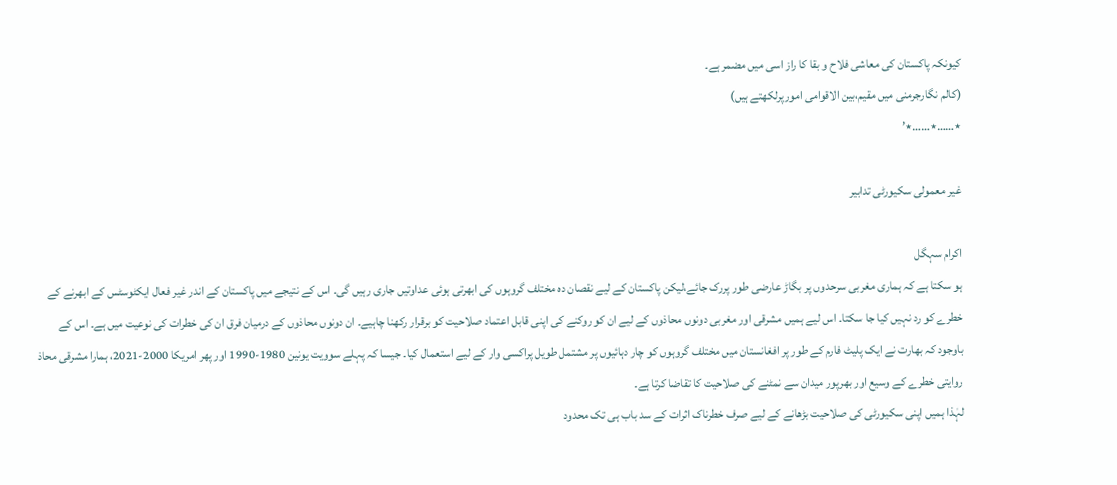کیونکہ پاکستان کی معاشی فلاح و بقا کا راز اسی میں مضمر ہے۔
(کالم نگارجرمنی میں مقیم،بین الاقوامی امورپرلکھتے ہیں)
٭……٭……٭’

غیر معمولی سکیورٹی تدابیر

اکرام سہگل
ہو سکتا ہے کہ ہماری مغربی سرحدوں پر بگاڑ عارضی طور پررک جائے،لیکن پاکستان کے لیے نقصان دہ مختلف گروہوں کی ابھرتی ہوئی عداوتیں جاری رہیں گی۔ اس کے نتیجے میں پاکستان کے اندر غیر فعال ایکٹوسٹس کے ابھرنے کے خطرے کو رد نہیں کیا جا سکتا۔ اس لیے ہمیں مشرقی اور مغربی دونوں محاذوں کے لیے ان کو روکنے کی اپنی قابل اعتماد صلاحیت کو برقرار رکھنا چاہیے۔ ان دونوں محاذوں کے درمیان فرق ان کی خطرات کی نوعیت میں ہے۔ اس کے باوجود کہ بھارت نے ایک پلیٹ فارم کے طور پر افغانستان میں مختلف گروہوں کو چار دہائیوں پر مشتمل طویل پراکسی وار کے لیے استعمال کیا۔ جیسا کہ پہلے سوویت یونین 1980-1990 اور پھر امریکا 2000-2021، ہمارا مشرقی محاذ روایتی خطرے کے وسیع اور بھرپور میدان سے نمٹنے کی صلاحیت کا تقاضا کرتا ہے۔
لہٰذا ہمیں اپنی سکیورٹی کی صلاحیت بڑھانے کے لیے صرف خطرناک اثرات کے سد باب ہی تک محدود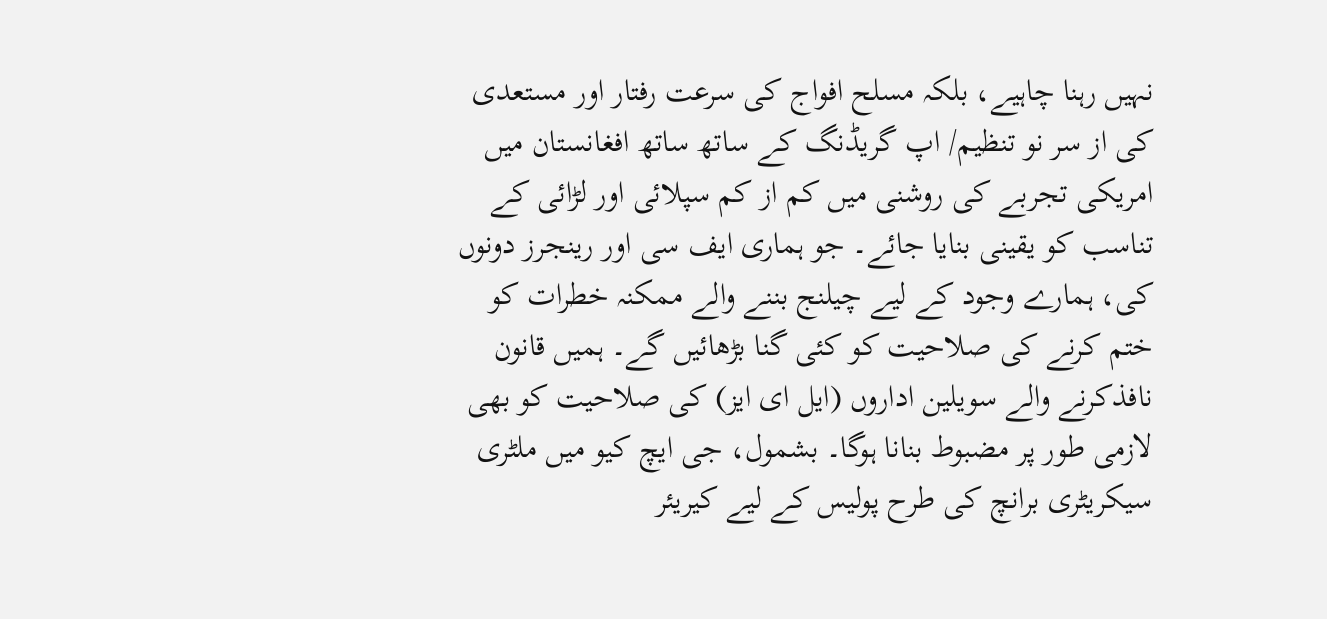نہیں رہنا چاہیے، بلکہ مسلح افواج کی سرعت رفتار اور مستعدی کی از سر نو تنظیم/ اپ گریڈنگ کے ساتھ ساتھ افغانستان میں امریکی تجربے کی روشنی میں کم از کم سپلائی اور لڑائی کے تناسب کو یقینی بنایا جائے۔ جو ہماری ایف سی اور رینجرز دونوں کی، ہمارے وجود کے لیے چیلنج بننے والے ممکنہ خطرات کو ختم کرنے کی صلاحیت کو کئی گنا بڑھائیں گے۔ ہمیں قانون نافذکرنے والے سویلین اداروں (ایل ای ایز) کی صلاحیت کو بھی لازمی طور پر مضبوط بنانا ہوگا۔ بشمول، جی ایچ کیو میں ملٹری سیکریٹری برانچ کی طرح پولیس کے لیے کیریئر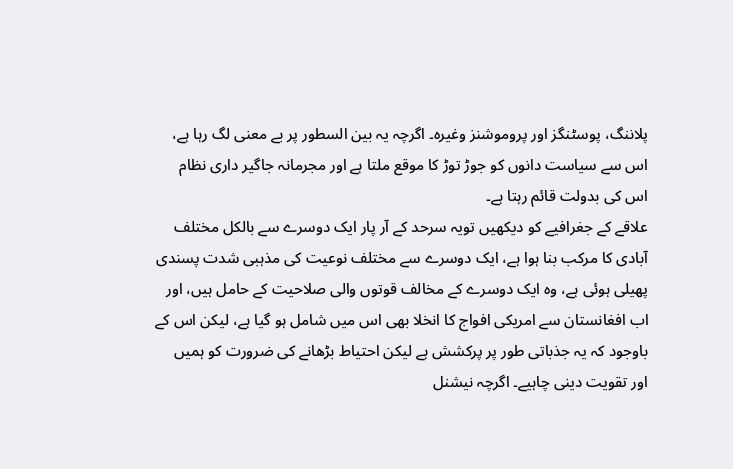پلاننگ، پوسٹنگز اور پروموشنز وغیرہ۔ اگرچہ یہ بین السطور پر بے معنی لگ رہا ہے، اس سے سیاست دانوں کو جوڑ توڑ کا موقع ملتا ہے اور مجرمانہ جاگیر داری نظام اس کی بدولت قائم رہتا ہے۔
علاقے کے جغرافیے کو دیکھیں تویہ سرحد کے آر پار ایک دوسرے سے بالکل مختلف آبادی کا مرکب بنا ہوا ہے، ایک دوسرے سے مختلف نوعیت کی مذہبی شدت پسندی پھیلی ہوئی ہے، وہ ایک دوسرے کے مخالف قوتوں والی صلاحیت کے حامل ہیں، اور اب افغانستان سے امریکی افواج کا انخلا بھی اس میں شامل ہو گیا ہے، لیکن اس کے باوجود کہ یہ جذباتی طور پر پرکشش ہے لیکن احتیاط بڑھانے کی ضرورت کو ہمیں اور تقویت دینی چاہیے۔ اگرچہ نیشنل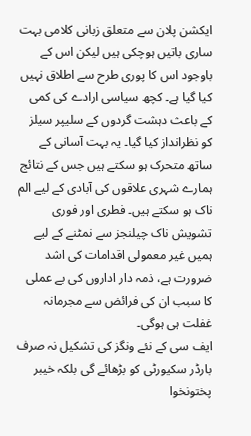ایکشن پلان سے متعلق زبانی کلامی بہت ساری باتیں ہوچکی ہیں لیکن اس کے باوجود اس کا پوری طرح سے اطلاق نہیں کیا گیا ہے۔ کچھ سیاسی ارادے کی کمی کے باعث دہشت گردوں کے سلیپر سیلز کو نظرانداز کیا گیا۔ یہ بہت آسانی کے ساتھ متحرک ہو سکتے ہیں جس کے نتائج ہمارے شہری علاقوں کی آبادی کے لیے الم ناک ہو سکتے ہیں۔ فطری اور فوری تشویش ناک چیلنجز سے نمٹنے کے لیے ہمیں غیر معمولی اقدامات کی اشد ضرورت ہے، ذمہ دار اداروں کی بے عملی کا سبب ان کی فرائض سے مجرمانہ غفلت ہی ہوگی۔
ایف سی کے نئے ونگز کی تشکیل نہ صرف بارڈر سکیورٹی کو بڑھائے گی بلکہ خیبر پختونخوا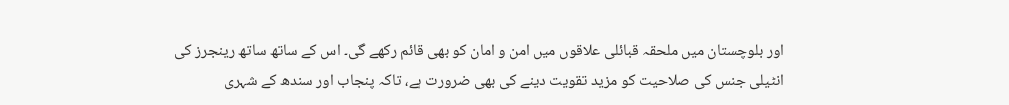اور بلوچستان میں ملحقہ قبائلی علاقوں میں امن و امان کو بھی قائم رکھے گی۔ اس کے ساتھ ساتھ رینجرز کی انٹیلی جنس کی صلاحیت کو مزید تقویت دینے کی بھی ضرورت ہے، تاکہ پنجاب اور سندھ کے شہری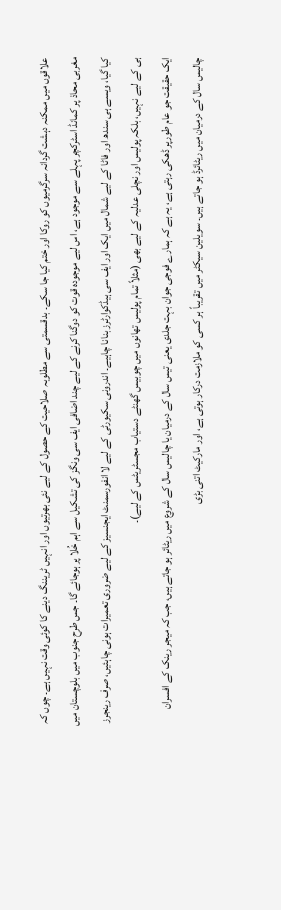علاقوں میں ممکنہ دہشت گردانہ سرگرمیوں کو روکا اور ختم کیا جا سکے۔ بدقسمتی سے مطلوبہ صلاحیت کے حصول کے لیے نئی بھرتیوں اور انہیں ٹریننگ دینے کا کوئی وقت نہیں ہے۔ چوں کہ مغربی محاذ پر کمانڈ اسٹرکچر پہلے سے موجود ہے، اس لیے موجودہ قوت کو دوگنا کرنے کے لیے چند اضافی ایف سی ونگز کی تشکیل سے اہم خُلا پر ہوجائے گا۔ جس طرح جنوب میں بلوچستان میں کیا گیا، ویسے ہی سندھ اور فاٹا کے لیے شمال میں ایک اور ایف سی ہیڈکوارٹرز بنانا چاہیے۔ اندرونی سکیورٹی کے لیے لا انفورسمنٹ ایجنسیز کے لیے ضروری تعمیرات ہونی چاہئیں، صرف رینجرز ہی کے لیے نہیں، بلکہ پولیس اور نچلی عدلیہ کے لیے بھی (مثلاً تمام پولیس تھانوں میں چوبیس گھنٹے دستیاب مجسٹریٹس کے لیے)۔
ایک حقیقت جو عام طورپر ڈھکی رہتی ہے، یہ ہے کہ ہمارے فوجی جوان بہت جلدی یعنی تیس سال کے درمیان یا چالیس سال کے شروع میں ریٹائر ہو جاتے ہیں، جب کہ میجر رینک کے افسران چالیس سال کے درمیان میں ریٹائرڈ ہو جاتے ہیں۔ سویلین سیکٹر میں تقریباً ہر کسی کو ملازمت درکار ہوتی ہے، اور مارکیٹ اتنی بڑی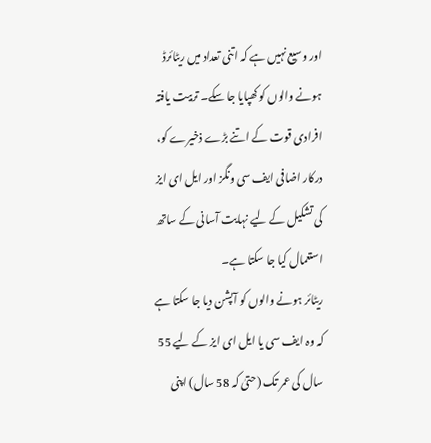اور وسیع نہیں ہے کہ اتنی تعداد میں ریٹائرڈ ہونے والوں کو کھپایا جا سکے۔ تربیت یافتہ افرادی قوت کے اتنے بڑے ذخیرے کو، درکار اضافی ایف سی ونگز اور ایل ای ایز کی تشکیل کے لیے نہایت آسانی کے ساتھ استعمال کیا جا سکتا ہے۔
ریٹائر ہونے والوں کو آپشن دیا جا سکتا ہے کہ وہ ایف سی یا ایل ای ایز کے لیے 55 سال کی عمر تک (حتیٰ کہ 58 سال) اپنی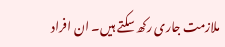ملازمت جاری رکھ سکتے ہیں۔ ان افراد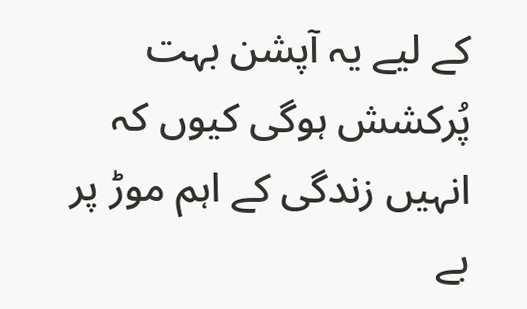کے لیے یہ آپشن بہت پُرکشش ہوگی کیوں کہ انہیں زندگی کے اہم موڑ پر بے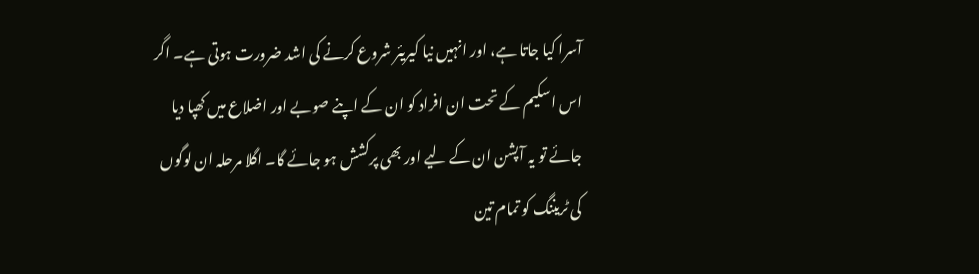آسرا کیا جاتا ہے، اور انہیں نیا کیریئر شروع کرنے کی اشد ضرورت ہوتی ہے۔ اگر اس اسکیم کے تحت ان افراد کو ان کے اپنے صوبے اور اضلاع میں کھپا دیا جائے تو یہ آپشن ان کے لیے اور بھی پرکشش ہو جائے گا۔ اگلا مرحلہ ان لوگوں کی ٹریننگ کو تمام تین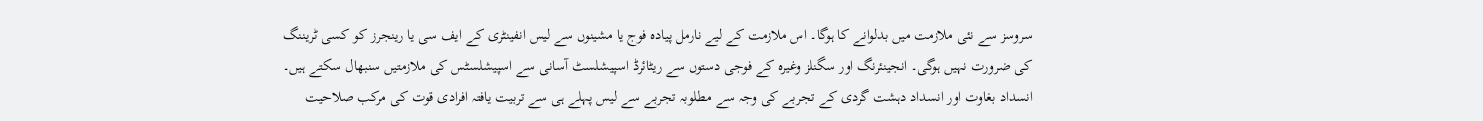سروسز سے نئی ملازمت میں بدلوانے کا ہوگا۔ اس ملازمت کے لیے نارمل پیادہ فوج یا مشینوں سے لیس انفینٹری کے ایف سی یا رینجرز کو کسی ٹریننگ کی ضرورت نہیں ہوگی۔ انجینئرنگ اور سگنلز وغیرہ کے فوجی دستوں سے ریٹائرڈ اسپیشلسٹ آسانی سے اسپیشلسٹس کی ملازمتیں سنبھال سکتے ہیں۔ انسداد بغاوت اور انسداد دہشت گردی کے تجربے کی وجہ سے مطلوبہ تجربے سے لیس پہلے ہی سے تربیت یافتہ افرادی قوت کی مرکب صلاحیت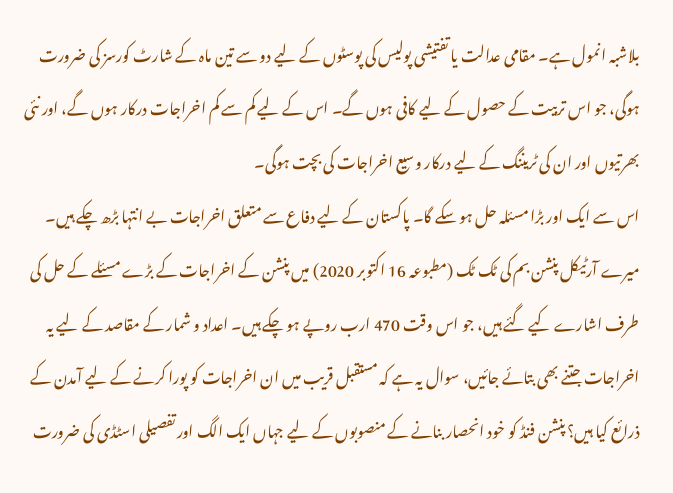بلاشبہ انمول ہے۔ مقامی عدالت یا تفتیشی پولیس کی پوسٹوں کے لیے دو سے تین ماہ کے شارٹ کورسز کی ضرورت ہوگی، جو اس تربیت کے حصول کے لیے کافی ہوں گے۔ اس کے لیے کم سے کم اخراجات درکار ہوں گے، اور نئی بھرتیوں اور ان کی ٹریننگ کے لیے درکار وسیع اخراجات کی بچت ہوگی۔
اس سے ایک اور بڑا مسئلہ حل ہو سکے گا۔ پاکستان کے لیے دفاع سے متعلق اخراجات بے انتہا بڑھ چکے ہیں۔ میرے آرٹیکل پنشن بم کی ٹک ٹک (مطبوعہ 16 اکتوبر 2020) میں پنشن کے اخراجات کے بڑے مسئلے کے حل کی طرف اشارے کیے گئے ہیں، جو اس وقت 470 ارب روپے ہو چکے ہیں۔ اعداد و شمار کے مقاصد کے لیے یہ اخراجات جتنے بھی بتائے جائیں، سوال یہ ہے کہ مستقبل قریب میں ان اخراجات کو پورا کرنے کے لیے آمدن کے ذرائع کیا ہیں؟ پنشن فنڈ کو خود انحصار بنانے کے منصوبوں کے لیے جہاں ایک الگ اور تفصیلی اسٹڈی کی ضرورت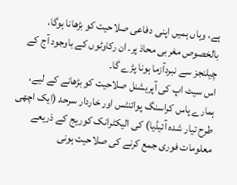ہے، وہاں ہمیں اپنی دفاعی صلاحیت کو بڑھانا ہوگا، بالخصوص مغربی محاذ پر۔ ان رکاوٹوں کے باوجود آج کے چیلنجز سے نبردآزما ہونا پڑے گا۔
اس سیٹ اپ کی آپریشنل صلاحیت کو بڑھانے کے لیے، ہمارے پاس کراسنگ پوائنٹس اور خاردار سرحد (ایک اچھی طرح تیار شدہ آئیڈیا) کی الیکٹرانک کوریج کے ذریعے معلومات فوری جمع کرنے کی صلاحیت ہونی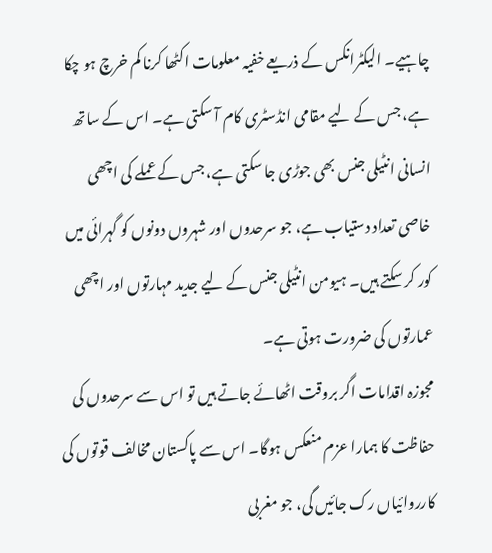چاہیے۔ الیکٹرانکس کے ذریعے خفیہ معلومات اکٹھا کرنا کم خرچ ہو چکا ہے، جس کے لیے مقامی انڈسٹری کام آ سکتی ہے۔ اس کے ساتھ انسانی انٹیلی جنس بھی جوڑی جا سکتی ہے، جس کے عملے کی اچھی خاصی تعداد دستیاب ہے، جو سرحدوں اور شہروں دونوں کو گہرائی میں کور کر سکتے ہیں۔ ہیومن انٹیلی جنس کے لیے جدید مہارتوں اور اچھی عمارتوں کی ضرورت ہوتی ہے۔
مجوزہ اقدامات اگر بروقت اٹھائے جاتے ہیں تو اس سے سرحدوں کی حفاظت کا ہمارا عزم منعکس ہوگا۔ اس سے پاکستان مخالف قوتوں کی کارروائیاں رک جائیں گی، جو مغربی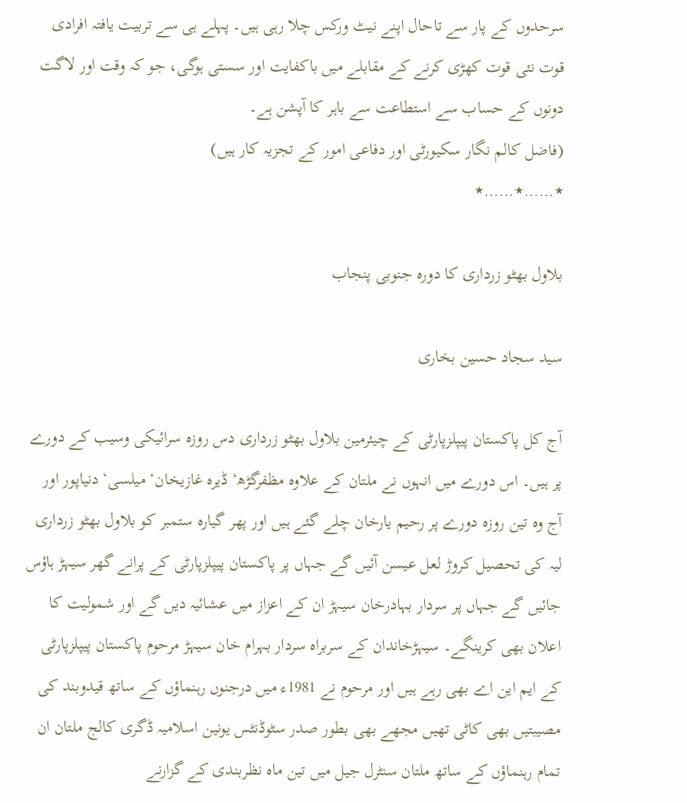سرحدوں کے پار سے تاحال اپنے نیٹ ورکس چلا رہی ہیں۔ پہلے ہی سے تربیت یافتہ افرادی قوت نئی قوت کھڑی کرنے کے مقابلے میں باکفایت اور سستی ہوگی، جو کہ وقت اور لاگت دونوں کے حساب سے استطاعت سے باہر کا آپشن ہے۔
(فاضل کالم نگار سکیورٹی اور دفاعی امور کے تجزیہ کار ہیں)
٭……٭……٭

بلاول بھٹو زرداری کا دورہ جنوبی پنجاب

سید سجاد حسین بخاری

آج کل پاکستان پیپلزپارٹی کے چیئرمین بلاول بھٹو زرداری دس روزہ سرائیکی وسیب کے دورے پر ہیں۔ اس دورے میں انہوں نے ملتان کے علاوہ مظفرگڑھ‘ ڈیرہ غازیخان‘ میلسی‘ دنیاپور اور آج وہ تین روزہ دورے پر رحیم یارخان چلے گئے ہیں اور پھر گیارہ ستمبر کو بلاول بھٹو زرداری لیہ کی تحصیل کروڑ لعل عیسن آئیں گے جہاں پر پاکستان پیپلزپارٹی کے پرانے گھر سیہڑ ہاؤس جائیں گے جہاں پر سردار بہادرخان سیہڑ ان کے اعزاز میں عشائیہ دیں گے اور شمولیت کا اعلان بھی کرینگے۔ سیہڑخاندان کے سربراہ سردار بہرام خان سیہڑ مرحوم پاکستان پیپلزپارٹی کے ایم این اے بھی رہے ہیں اور مرحوم نے 1981ء میں درجنوں رہنماؤں کے ساتھ قیدوبند کی مصیبتیں بھی کاٹی تھیں مجھے بھی بطور صدر سٹوڈنٹس یونین اسلامیہ ڈگری کالج ملتان ان تمام رہنماؤں کے ساتھ ملتان سنٹرل جیل میں تین ماہ نظربندی کے گزارنے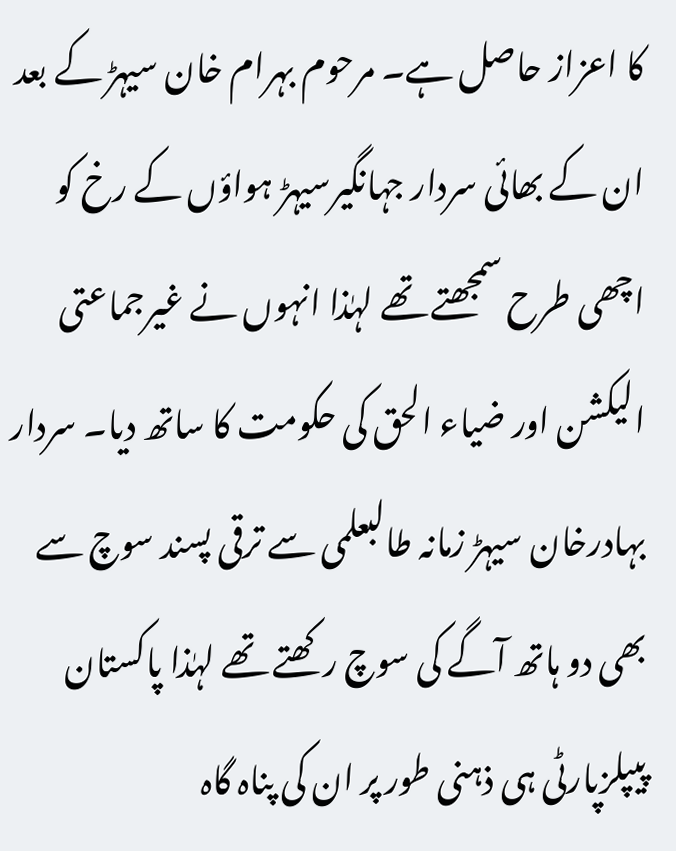کا اعزاز حاصل ہے۔ مرحوم بہرام خان سیہڑ کے بعد ان کے بھائی سردار جہانگیرسیہڑ ہواؤں کے رخ کو اچھی طرح سمجھتے تھے لہٰذا انہوں نے غیرجماعتی الیکشن اور ضیاء الحق کی حکومت کا ساتھ دیا۔ سردار بہادرخان سیہڑ زمانہ طالبعلمی سے ترقی پسند سوچ سے بھی دو ہاتھ آگے کی سوچ رکھتے تھے لہٰذا پاکستان پیپلزپارٹی ہی ذہنی طور پر ان کی پناہ گاہ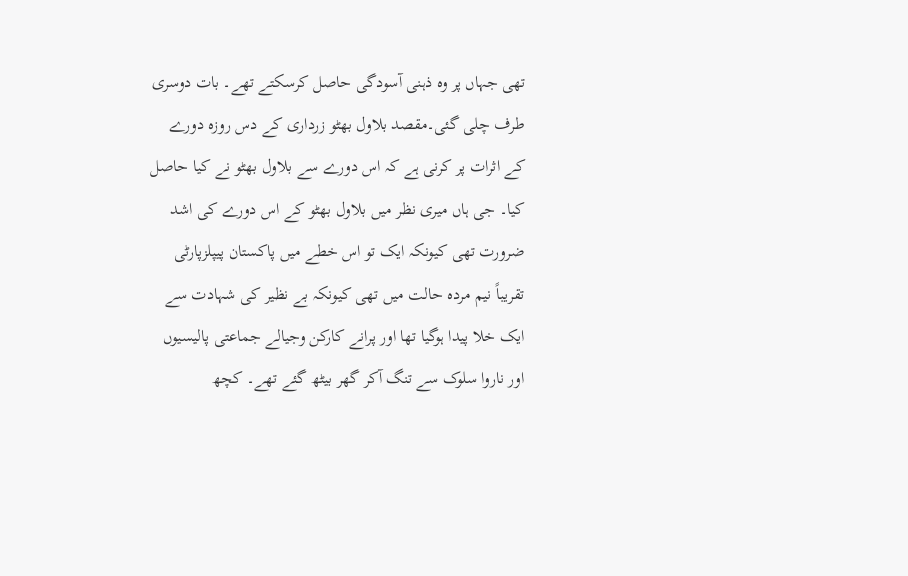تھی جہاں پر وہ ذہنی آسودگی حاصل کرسکتے تھے۔ بات دوسری طرف چلی گئی۔مقصد بلاول بھٹو زرداری کے دس روزہ دورے کے اثرات پر کرنی ہے کہ اس دورے سے بلاول بھٹو نے کیا حاصل کیا۔ جی ہاں میری نظر میں بلاول بھٹو کے اس دورے کی اشد ضرورت تھی کیونکہ ایک تو اس خطے میں پاکستان پیپلزپارٹی تقریباً نیم مردہ حالت میں تھی کیونکہ بے نظیر کی شہادت سے ایک خلا پیدا ہوگیا تھا اور پرانے کارکن وجیالے جماعتی پالیسیوں اور ناروا سلوک سے تنگ آکر گھر بیٹھ گئے تھے۔ کچھ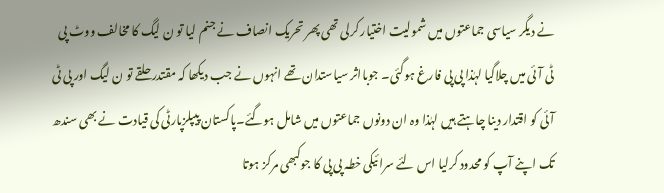نے دیگر سیاسی جماعتوں میں شمولیت اختیار کرلی تھی پھر تحریک انصاف نے جنم لیا تو ن لیگ کا مخالف ووٹ پی ٹی آئی میں چلاگیا لہٰذا پی پی فارغ ہوگئی۔ جوبااثر سیاستدان تھے انہوں نے جب دیکھا کہ مقتدر حلقے تو ن لیگ اور پی ٹی آئی کو اقتدار دینا چاہتے ہیں لہٰذا وہ ان دونوں جماعتوں میں شامل ہوگئے۔پاکستان پیپلزپارٹی کی قیادت نے بھی سندھ تک اپنے آپ کو محدود کرلیا اس لئے سرائیکی خطہ پی پی کا جوکبھی مرکز ہوتا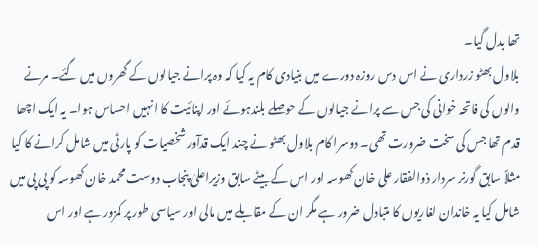تھا بدل گیا۔
بلاول بھٹو زرداری نے اس دس روزہ دورے میں بنیادی کام یہ کیا کہ وہ پرانے جیالوں کے گھروں میں گئے۔ مرنے والوں کی فاتحہ خوانی کی جس سے پرانے جیالوں کے حوصلے بلندہوئے اور اپنائیت کا انہیں احساس ہوا۔ یہ ایک اچھا قدم تھا جس کی سخت ضرورت تھی۔ دوسرا کام بلاول بھٹو نے چند ایک قدآور شخصیات کو پارٹی میں شامل کرانے کا کیا مثلاً سابق گورنر سردار ذوالفقار علی خان کھوسہ اور اس کے بیٹے سابق وزیراعلیٰ پنجاب دوست محمد خان کھوسہ کو پی پی میں شامل کیا یہ خاندان لغاریوں کا متبادل ضرور ہے مگر ان کے مقابلے میں مالی اور سیاسی طور پر کمزور ہے اور اس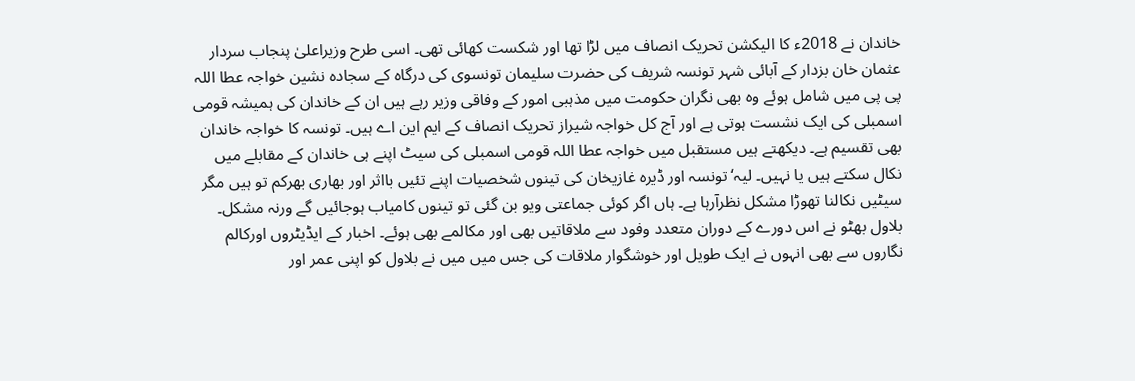خاندان نے 2018ء کا الیکشن تحریک انصاف میں لڑا تھا اور شکست کھائی تھی۔ اسی طرح وزیراعلیٰ پنجاب سردار عثمان خان بزدار کے آبائی شہر تونسہ شریف کی حضرت سلیمان تونسوی کی درگاہ کے سجادہ نشین خواجہ عطا اللہ پی پی میں شامل ہوئے وہ بھی نگران حکومت میں مذہبی امور کے وفاقی وزیر رہے ہیں ان کے خاندان کی ہمیشہ قومی اسمبلی کی ایک نشست ہوتی ہے اور آج کل خواجہ شیراز تحریک انصاف کے ایم این اے ہیں۔ تونسہ کا خواجہ خاندان بھی تقسیم ہے۔ دیکھتے ہیں مستقبل میں خواجہ عطا اللہ قومی اسمبلی کی سیٹ اپنے ہی خاندان کے مقابلے میں نکال سکتے ہیں یا نہیں۔ لیہ‘ تونسہ اور ڈیرہ غازیخان کی تینوں شخصیات اپنے تئیں بااثر اور بھاری بھرکم تو ہیں مگر سیٹیں نکالنا تھوڑا مشکل نظرآرہا ہے۔ ہاں اگر کوئی جماعتی ویو بن گئی تو تینوں کامیاب ہوجائیں گے ورنہ مشکل۔
بلاول بھٹو نے اس دورے کے دوران متعدد وفود سے ملاقاتیں بھی اور مکالمے بھی ہوئے۔ اخبار کے ایڈیٹروں اورکالم نگاروں سے بھی انہوں نے ایک طویل اور خوشگوار ملاقات کی جس میں میں نے بلاول کو اپنی عمر اور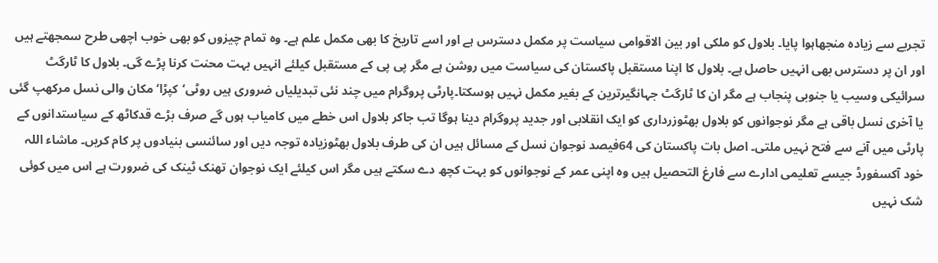تجربے سے زیادہ منجھاہوا پایا۔ بلاول کو ملکی اور بین الاقوامی سیاست پر مکمل دسترس ہے اور اسے تاریخ کا بھی مکمل علم ہے۔ وہ تمام چیزوں کو بھی خوب اچھی طرح سمجھتے ہیں اور ان پر دسترس بھی انہیں حاصل ہے۔ بلاول کا اپنا مستقبل پاکستان کی سیاست میں روشن ہے مگر پی پی کے مستقبل کیلئے انہیں بہت محنت کرنا پڑے گی۔ بلاول کا ٹارگٹ سرائیکی وسیب یا جنوبی پنجاب ہے مگر ان کا ٹارگٹ جہانگیرترین کے بغیر مکمل نہیں ہوسکتا۔پارٹی پروگرام میں چند نئی تبدیلیاں ضروری ہیں روٹی‘کپڑا‘ مکان والی نسل مرکھپ گئی یا آخری نسل باقی ہے مگر نوجوانوں کو بلاول بھٹوزرداری کو ایک انقلابی اور جدید پروگرام دینا ہوگا تب جاکر بلاول اس خطے میں کامیاب ہوں گے صرف بڑے قدکاٹھ کے سیاستدانوں کے پارٹی میں آنے سے فتح نہیں ملتی۔ اصل بات پاکستان کی 64فیصد نوجوان نسل کے مسائل ہیں ان کی طرف بلاول بھٹوزیادہ توجہ دیں اور سائنسی بنیادوں پر کام کریں۔ ماشاء اللہ خود آکسفورڈ جیسے تعلیمی ادارے سے فارغ التحصیل ہیں وہ اپنی عمر کے نوجوانوں کو بہت کچھ دے سکتے ہیں مگر اس کیلئے ایک نوجوان تھنک ٹینک کی ضرورت ہے اس میں کوئی شک نہیں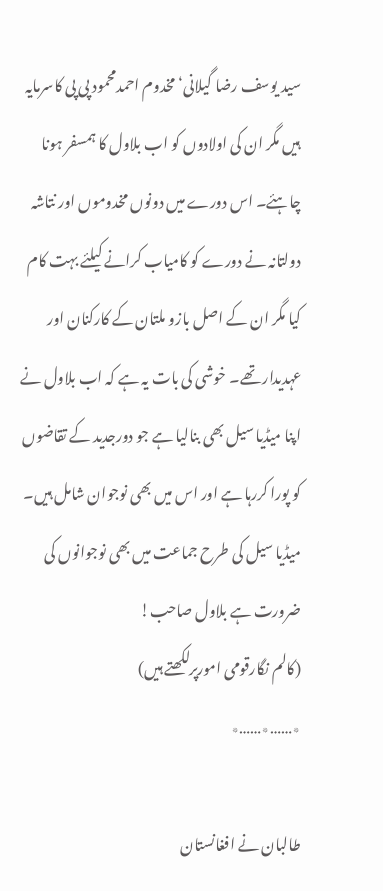سید یوسف رضا گیلانی‘ مخدوم احمدمحمود پی پی کاسرمایہ ہیں مگر ان کی اولادوں کو اب بلاول کا ہمسفر ہونا چاہئے۔ اس دورے میں دونوں مخدوموں اور نتاشہ دولتانہ نے دورے کو کامیاب کرانے کیلئے بہت کام کیا مگر ان کے اصل بازو ملتان کے کارکنان اور عہدیدار تھے۔ خوشی کی بات یہ ہے کہ اب بلاول نے اپنا میڈیا سیل بھی بنالیا ہے جو دورجدید کے تقاضوں کو پورا کررہا ہے اور اس میں بھی نوجوان شامل ہیں۔ میڈیا سیل کی طرح جماعت میں بھی نوجوانوں کی ضرورت ہے بلاول صاحب!
(کالم نگارقومی امورپرلکھتے ہیں)
٭……٭……٭

طالبان نے افغانستان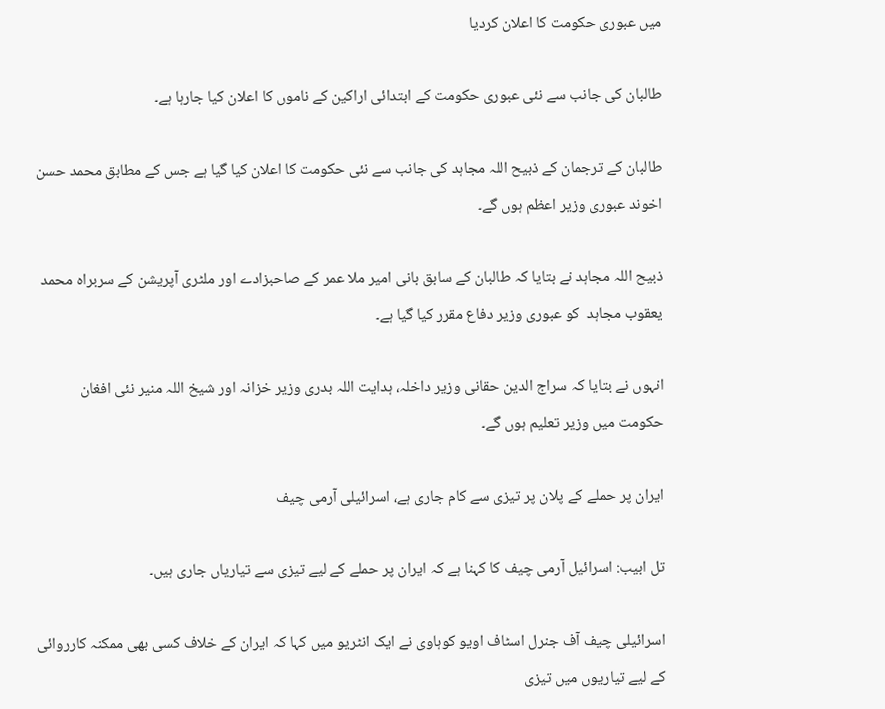میں عبوری حکومت کا اعلان کردیا

طالبان کی جانب سے نئی عبوری حکومت کے ابتدائی اراکین کے ناموں کا اعلان کیا جارہا ہے۔

طالبان کے ترجمان کے ذبیح اللہ مجاہد کی جانب سے نئی حکومت کا اعلان کیا گیا ہے جس کے مطابق محمد حسن اخوند عبوری وزیر اعظم ہوں گے۔

ذبیح اللہ مجاہد نے بتایا کہ طالبان کے سابق بانی امیر ملا عمر کے صاحبزادے اور ملٹری آپریشن کے سربراہ محمد یعقوب مجاہد  کو عبوری وزیر دفاع مقرر کیا گیا ہے۔

انہوں نے بتایا کہ سراج الدین حقانی وزیر داخلہ، ہدایت اللہ بدری وزیر خزانہ اور شیخ اللہ منیر نئی افغان حکومت میں وزیر تعلیم ہوں گے۔

ایران پر حملے کے پلان پر تیزی سے کام جاری ہے، اسرائیلی آرمی چیف

تل ابیب: اسرائیل آرمی چیف کا کہنا ہے کہ ایران پر حملے کے لیے تیزی سے تیاریاں جاری ہیں۔

اسرائیلی چیف آف جنرل اسٹاف اویو کوہاوی نے ایک انٹریو میں کہا کہ ایران کے خلاف کسی بھی ممکنہ کارروائی کے لیے تیاریوں میں تیزی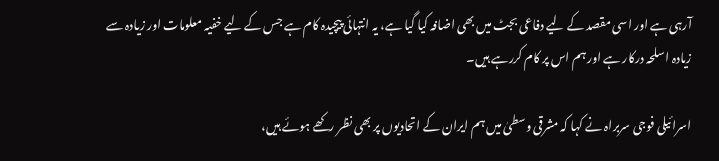آرہی ہے اور اسی مقصد کے لیے دفاعی بجٹ میں بھی اضافہ کیا گیا ہے، یہ انتہائی پیچیدہ کام ہے جس کے لیے خفیہ معلومات اور زیادہ سے زیادہ اسلحہ درکار ہے اور ہم اس پر کام کررہے ہیں۔

اسرائیلی فوجی سربراہ نے کہا کہ مشرقی وسطیٰ میں ہم ایران کے اتحادیوں پر بھی نظر رکھے ہوئے ہیں،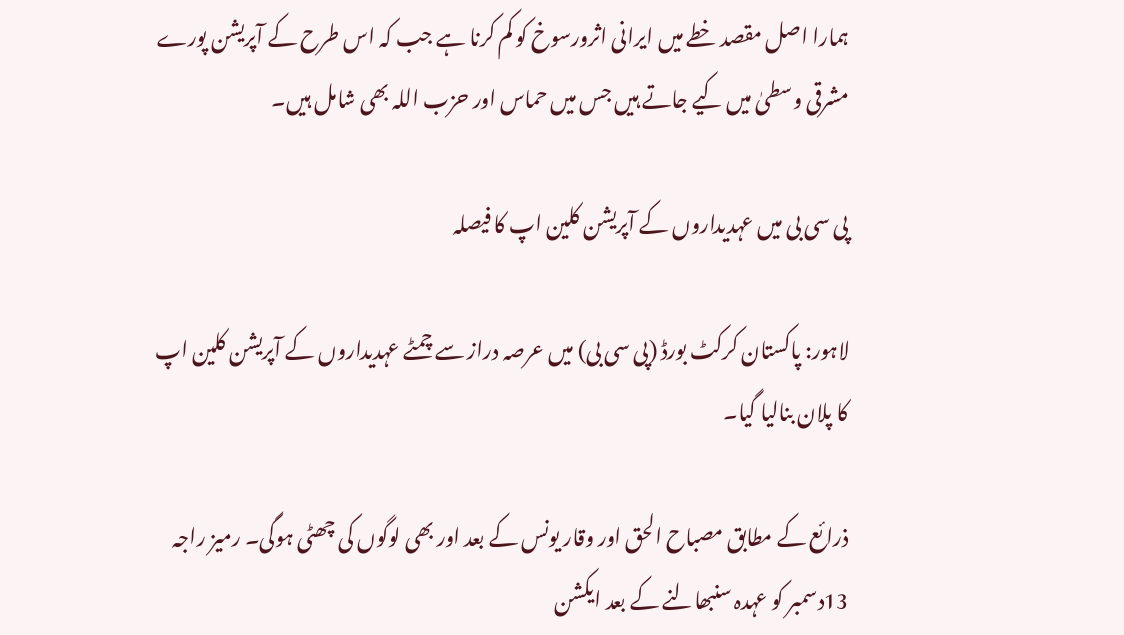ہمارا اصل مقصد خطے میں ایرانی اثرورسوخ کو کم کرنا ہے جب کہ اس طرح کے آپریشن پورے مشرقی وسطیٰ میں کیے جاتے ہیں جس میں حماس اور حزب اللہ بھی شامل ہیں۔

پی سی بی میں عہدیداروں کے آپریشن کلین اپ کا فیصلہ

لاہور: پاکستان کرکٹ بورڈ (پی سی بی) میں عرصہ دراز سے چمٹے عہدیداروں کے آپریشن کلین اپ کا پلان بنالیا گیا۔

ذرائع کے مطابق مصباح الحق اور وقار یونس کے بعد اور بھی لوگوں کی چھٹی ہوگی۔ رمیز راجہ 13دسمبر کو عہدہ سنبھالنے کے بعد ایکشن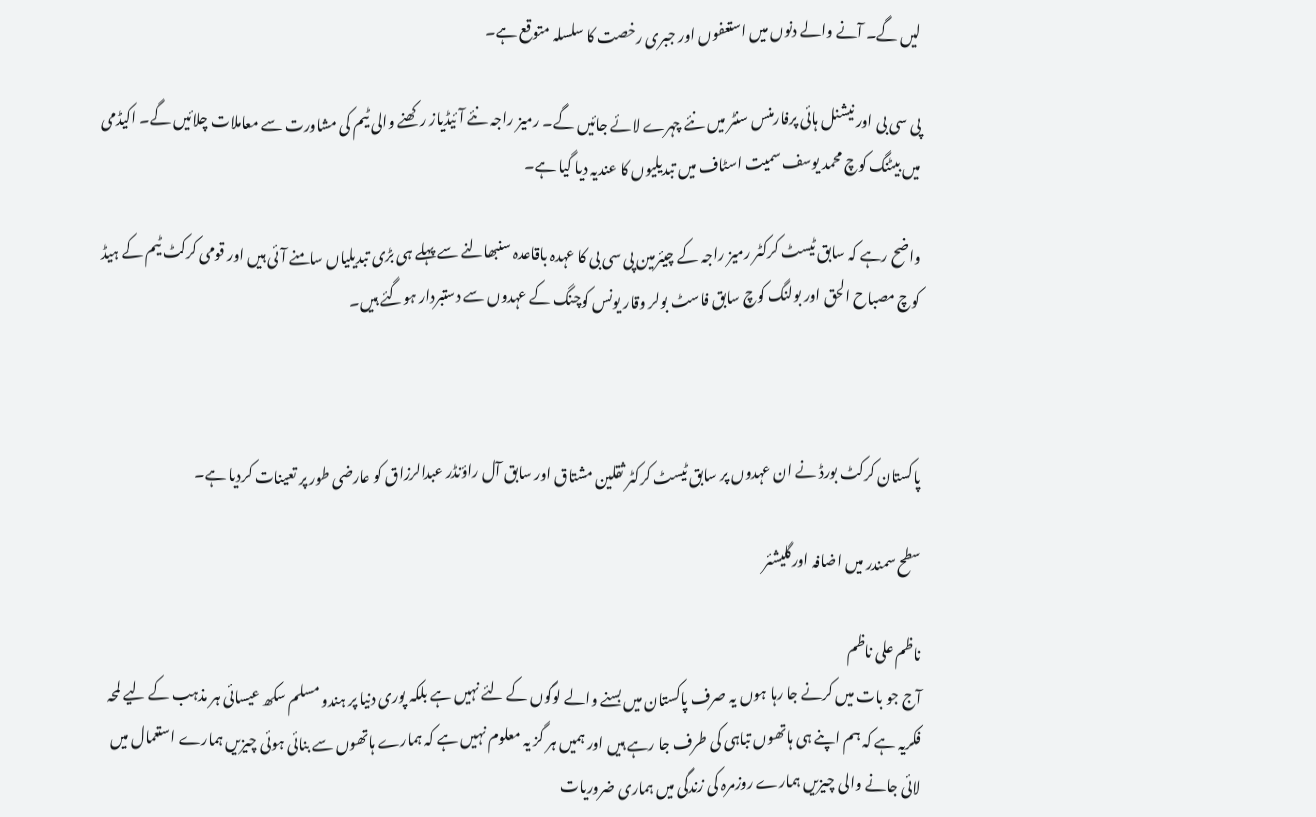لیں گے۔ آنے والے دنوں میں استعفوں اور جبری رخصت کا سلسلہ متوقع ہے۔

پی سی بی اور نیشنل ہائی پرفارمنس سنٹر میں نئے چہرے لائے جائیں گے۔ رمیز راجہ نئے آئیڈیاز رکھنے والی ٹیم کی مشاورت سے معاملات چلائیں گے۔ اکیڈمی میں بیٹنگ کوچ محمد یوسف سمیت اسٹاف میں تبدیلیوں کا عندیہ دیا گیا ہے۔

واضح رہے کہ سابق ٹیسٹ کرکٹر رمیز راجہ کے چیئرمین پی سی بی کا عہدہ باقاعدہ سنبھالنے سے پہلے ہی بڑی تبدیلیاں سامنے آئی ہیں اور قومی کرکٹ ٹیم کے ہیڈ کوچ مصباح الحق اور بولنگ کوچ سابق فاسٹ بولر وقار یونس کوچنگ کے عہدوں سے دستبردار ہوگئے ہیں۔



پاکستان کرکٹ بورڈ نے ان عہدوں پر سابق ٹیسٹ کرکٹر ثقلین مشتاق اور سابق آل راؤنڈر عبدالرزاق کو عارضی طور پر تعینات کردیا ہے۔

سطح سمندر میں اضافہ اورگلیشئر

ناظم علی ناظم
آج جو بات میں کرنے جا رہا ہوں یہ صرف پاکستان میں بسنے والے لوگوں کے لئے نہیں ہے بلکہ پوری دنیا پر ہندو مسلم سکھ عیسائی ہر مذہب کے لیے لمحہ فکریہ ہے کہ ہم اپنے ہی ہاتھوں تباہی کی طرف جا رہے ہیں اور ہمیں ہر گز یہ معلوم نہیں ہے کہ ہمارے ہاتھوں سے بنائی ہوئی چیزیں ہمارے استعمال میں لائی جانے والی چیزیں ہمارے روزمرہ کی زندگی میں ہماری ضروریات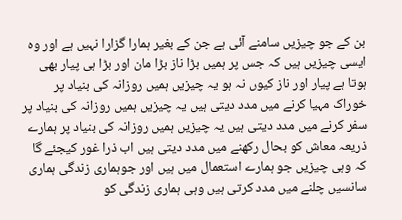بن کے جو چیزیں سامنے آئی ہے جن کے بغیر ہمارا گزارا نہیں ہے اور وہ ایسی چیزیں ہیں کہ جس پر ہمیں بڑا ناز بڑا مان اور بڑا ہی پیار بھی ہوتا ہے پیار اور ناز کیوں نہ ہو یہ چیزیں ہمیں روزانہ کی بنیاد پر خوراک مہیا کرنے میں مدد دیتی ہیں یہ چیزیں ہمیں روزانہ کی بنیاد پر سفر کرنے میں مدد دیتی ہیں یہ چیزیں ہمیں روزانہ کی بنیاد پر ہمارے ذریعہ معاش کو بحال رکھنے میں مدد دیتی ہیں اب ذرا غور کیجئے گا کہ وہی چیزیں جو ہمارے استعمال میں ہیں اور جوہماری زندگی ہماری سانسیں چلنے میں مدد کرتی ہیں وہی ہماری زندگی کو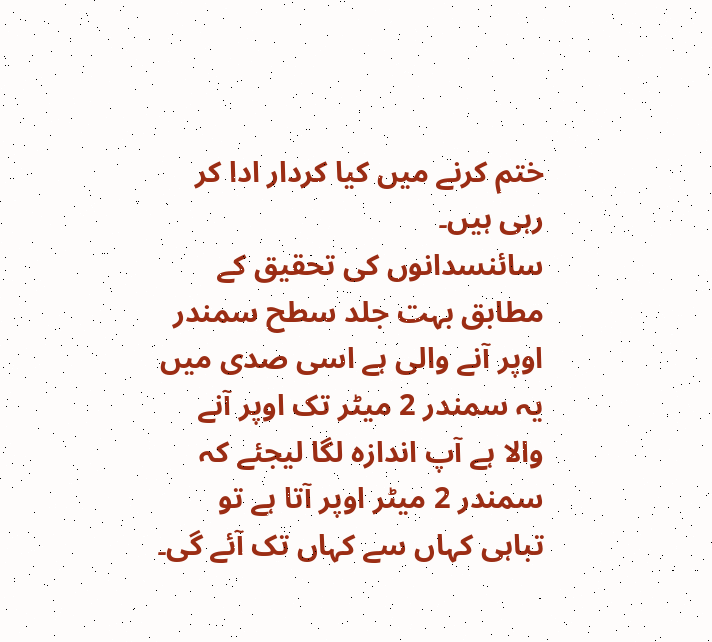ختم کرنے میں کیا کردار ادا کر رہی ہیں۔
سائنسدانوں کی تحقیق کے مطابق بہت جلد سطح سمندر اوپر آنے والی ہے اسی صدی میں یہ سمندر 2 میٹر تک اوپر آنے والا ہے آپ اندازہ لگا لیجئے کہ سمندر 2 میٹر اوپر آتا ہے تو تباہی کہاں سے کہاں تک آئے گی۔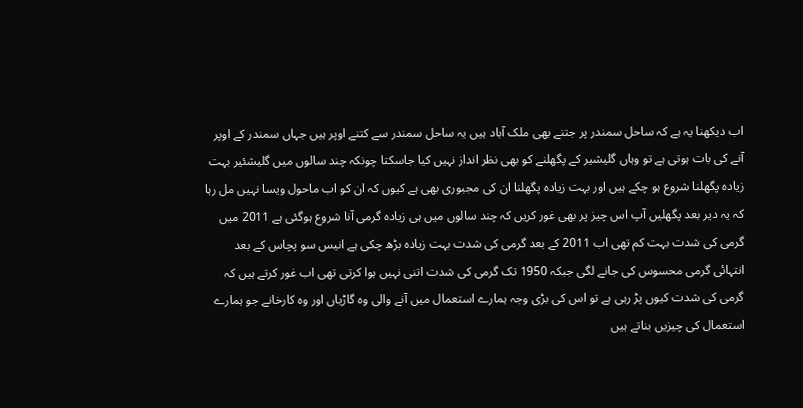اب دیکھنا یہ ہے کہ ساحل سمندر پر جتنے بھی ملک آباد ہیں یہ ساحل سمندر سے کتنے اوپر ہیں جہاں سمندر کے اوپر آنے کی بات ہوتی ہے تو وہاں گلیشیر کے پگھلنے کو بھی نظر انداز نہیں کیا جاسکتا چونکہ چند سالوں میں گلیشئیر بہت زیادہ پگھلنا شروع ہو چکے ہیں اور بہت زیادہ پگھلنا ان کی مجبوری بھی ہے کیوں کہ ان کو اب ماحول ویسا نہیں مل رہا کہ یہ دیر بعد پگھلیں آپ اس چیز پر بھی غور کریں کہ چند سالوں میں ہی زیادہ گرمی آنا شروع ہوگئی ہے 2011 میں گرمی کی شدت بہت کم تھی اب 2011 کے بعد گرمی کی شدت بہت زیادہ بڑھ چکی ہے انیس سو پچاس کے بعد انتہائی گرمی محسوس کی جانے لگی جبکہ 1950 تک گرمی کی شدت اتنی نہیں ہوا کرتی تھی اب غور کرتے ہیں کہ گرمی کی شدت کیوں پڑ رہی ہے تو اس کی بڑی وجہ ہمارے استعمال میں آنے والی وہ گاڑیاں اور وہ کارخانے جو ہمارے استعمال کی چیزیں بناتے ہیں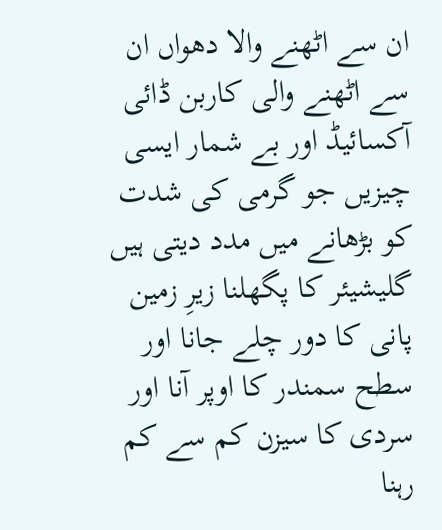ان سے اٹھنے والا دھواں ان سے اٹھنے والی کاربن ڈائی آکسائیڈ اور بے شمار ایسی چیزیں جو گرمی کی شدت کو بڑھانے میں مدد دیتی ہیں گلیشیئر کا پگھلنا زیرِ زمین پانی کا دور چلے جانا اور سطح سمندر کا اوپر آنا اور سردی کا سیزن کم سے کم رہنا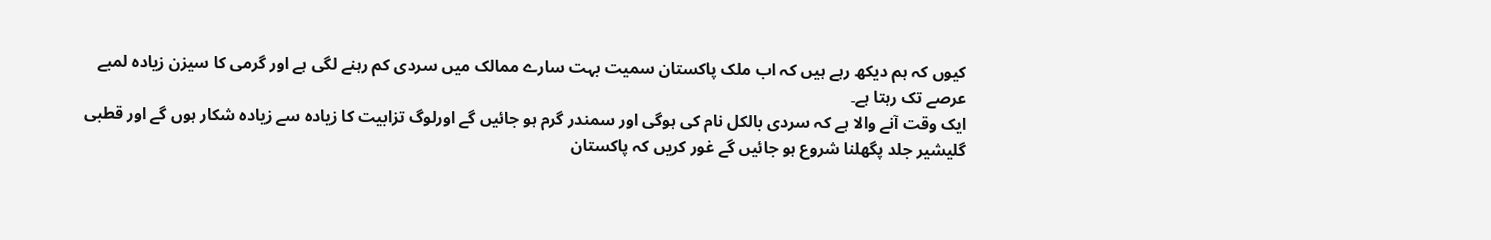کیوں کہ ہم دیکھ رہے ہیں کہ اب ملک پاکستان سمیت بہت سارے ممالک میں سردی کم رہنے لگی ہے اور گرمی کا سیزن زیادہ لمبے عرصے تک رہتا ہے۔
ایک وقت آنے والا ہے کہ سردی بالکل نام کی ہوگی اور سمندر گرم ہو جائیں گے اورلوگ تزابیت کا زیادہ سے زیادہ شکار ہوں گے اور قطبی گلیشیر جلد پگھلنا شروع ہو جائیں گے غور کریں کہ پاکستان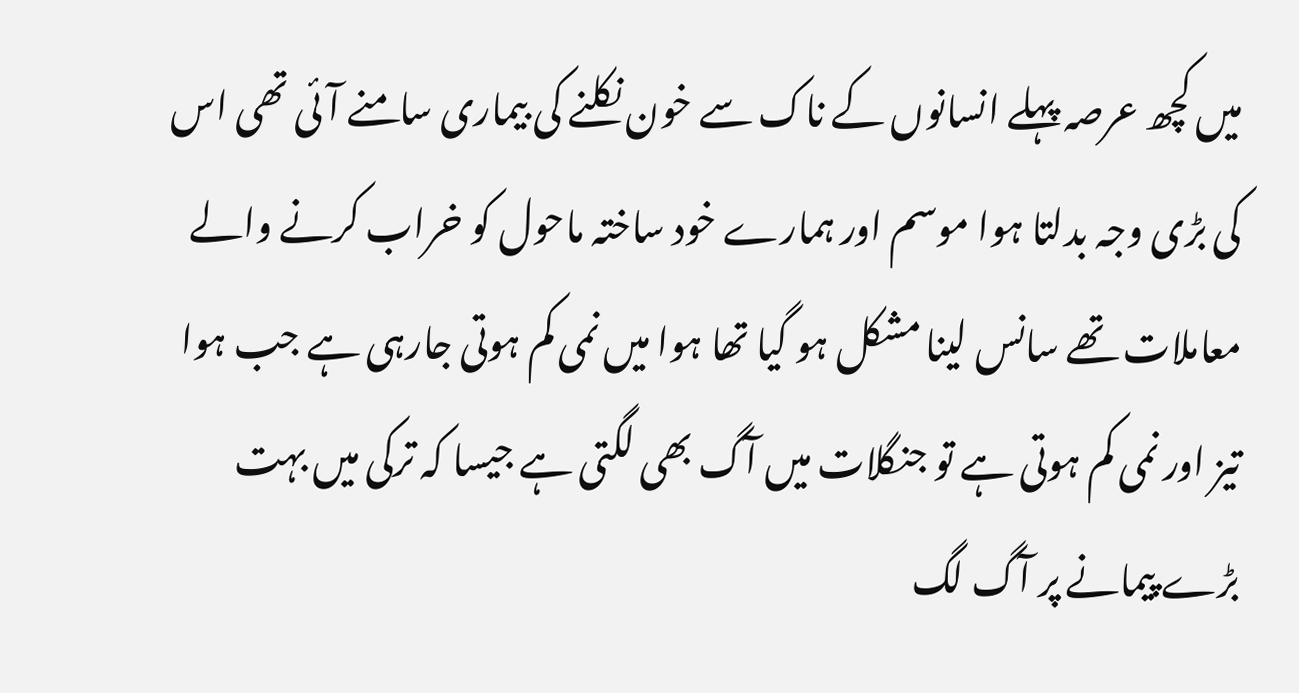میں کچھ عرصہ پہلے انسانوں کے ناک سے خون نکلنے کی بیماری سامنے آئی تھی اس کی بڑی وجہ بدلتا ہوا موسم اور ہمارے خود ساختہ ماحول کو خراب کرنے والے معاملات تھے سانس لینا مشکل ہو گیا تھا ہوا میں نمی کم ہوتی جارہی ہے جب ہوا تیز اور نمی کم ہوتی ہے تو جنگلات میں آگ بھی لگتی ہے جیسا کہ ترکی میں بہت بڑے پیمانے پر آگ لگ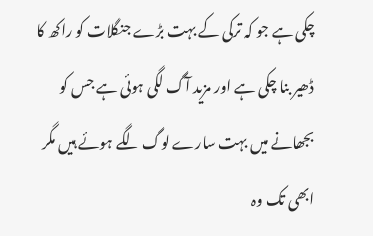چکی ہے جو کہ ترکی کے بہت بڑے جنگلات کو راکھ کا ڈھیر بنا چکی ہے اور مزید آگ لگی ہوئی ہے جس کو بجھانے میں بہت سارے لوگ لگے ہوئے ہیں مگر ابھی تک وہ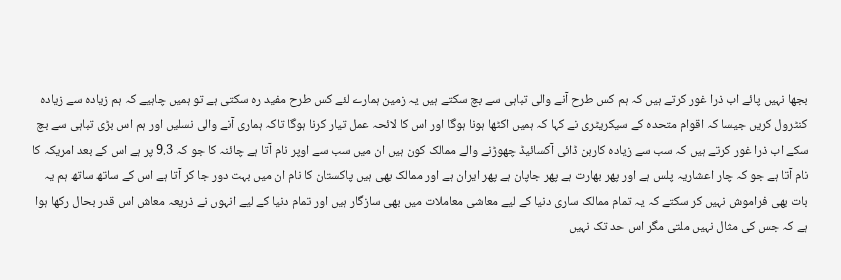بجھا نہیں پائے اب ذرا غور کرتے ہیں کہ ہم کس طرح آنے والی تباہی سے بچ سکتے ہیں یہ زمین ہمارے لئے کس طرح مفید رہ سکتی ہے تو ہمیں چاہیے کہ ہم زیادہ سے زیادہ کنٹرول کریں جیسا کہ اقوام متحدہ کے سیکریٹری نے کہا کہ ہمیں اکٹھا ہونا ہوگا اور اس کا لائحہ عمل تیار کرنا ہوگا تاکہ ہماری آنے والی نسلیں اور ہم اس بڑی تباہی سے بچ سکے اب ذرا غور کرتے ہیں کہ سب سے زیادہ کاربن ڈائی آکسائیڈ چھوڑنے والے ممالک کون ہیں ان میں سب سے اوپر نام آتا ہے چائنہ کا جو کہ 9.3 پر ہے اس کے بعد امریکہ کا نام آتا ہے جو کہ چار اعشاریہ پلس ہے اور پھر بھارت ہے پھر جاپان ہے پھر ایران ہے اور ممالک بھی ہیں پاکستان کا نام ان میں بہت دور جا کر آتا ہے اس کے ساتھ ساتھ ہم یہ بات بھی فراموش نہیں کر سکتے کہ یہ تمام ممالک ساری دنیا کے لیے معاشی معاملات میں بھی سازگار ہیں اور تمام دنیا کے لیے انہوں نے ذریعہ معاش اس قدر بحال رکھا ہوا ہے کہ جس کی مثال نہیں ملتی مگر اس حد تک نہیں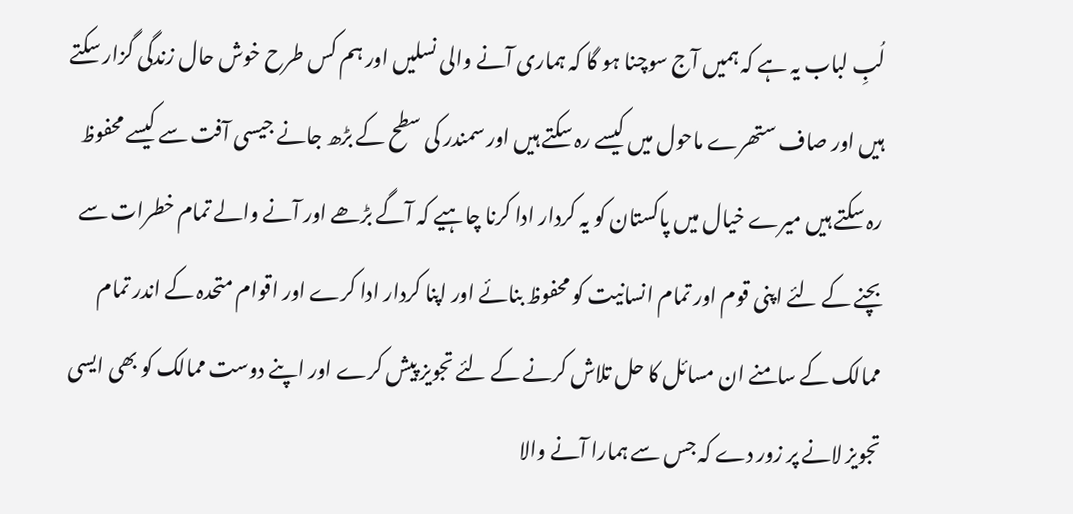لُبِ لباب یہ ہے کہ ہمیں آج سوچنا ہو گا کہ ہماری آنے والی نسلیں اور ہم کس طرح خوش حال زندگی گزار سکتے ہیں اور صاف ستھرے ماحول میں کیسے رہ سکتے ہیں اور سمندر کی سطح کے بڑھ جانے جیسی آفت سے کیسے محفوظ رہ سکتے ہیں میرے خیال میں پاکستان کو یہ کردار ادا کرنا چاہیے کہ آگے بڑھے اور آنے والے تمام خطرات سے بچنے کے لئے اپنی قوم اور تمام انسانیت کو محفوظ بنائے اور اپنا کردار ادا کرے اور اقوام متحدہ کے اندر تمام ممالک کے سامنے ان مسائل کا حل تلاش کرنے کے لئے تجویز پیش کرے اور اپنے دوست ممالک کو بھی ایسی تجویز لانے پر زور دے کہ جس سے ہمارا آنے والا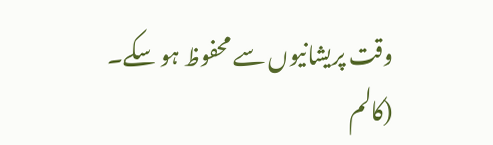وقت پریشانیوں سے محفوظ ہو سکے۔
(کالم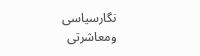نگارسیاسی ومعاشرتی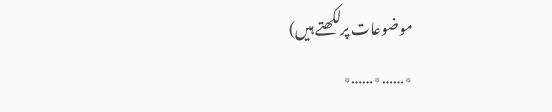موضوعات پرلکھتے ہیں)
٭……٭……٭